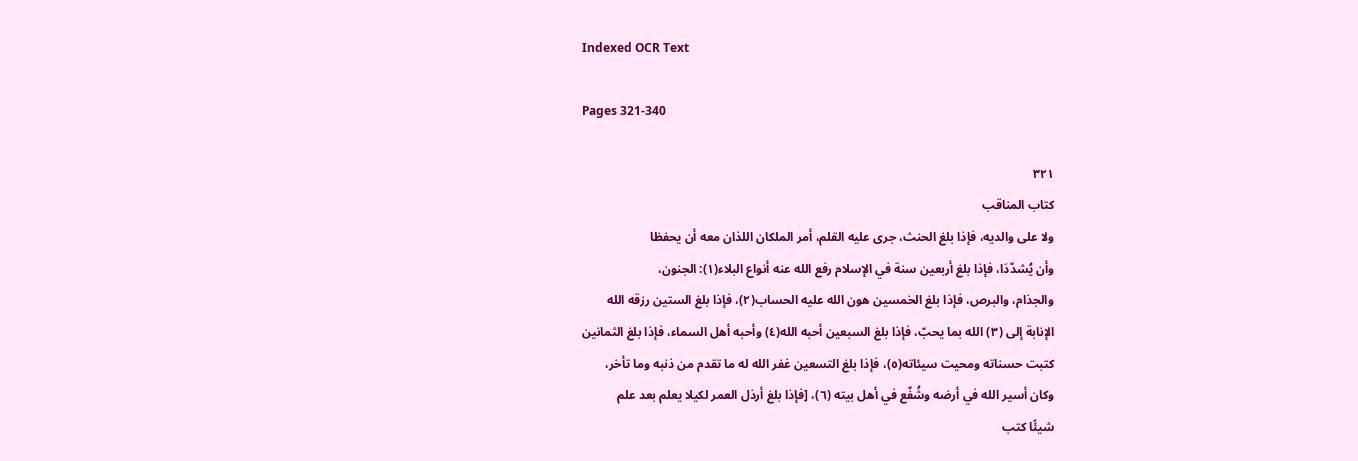Indexed OCR Text

Pages 321-340

٣٢١
كتاب المناقب
ولا على والديه، فإذا بلغ الحنث، جرى عليه القلم، أمر الملكان اللذان معه أن يحفظا
وأن يُشدّدَا، فإذا بلغ أربعين سنة في الإسلام رفع الله عنه أنواع البلاء(١): الجنون،
والجذام، والبرص، فإذا بلغ الخمسين هون الله عليه الحساب(٢)، فإذا بلغ الستين رزقه الله
الإنابة إلى (٣) الله بما يحبّ، فإذا بلغ السبعين أحبه الله(٤) وأحبه أهل السماء، فإذا بلغ الثمانين
كتبت حسناته ومحيت سيئاته(٥)، فإذا بلغ التسعين غفر الله له ما تقدم من ذنبه وما تأخر،
وكان أسير الله في أرضه وشُفّع في أهل بيته (٦)، [فإذا بلغ أرذل العمر لكيلا يعلم بعد علم
شيئًا كتب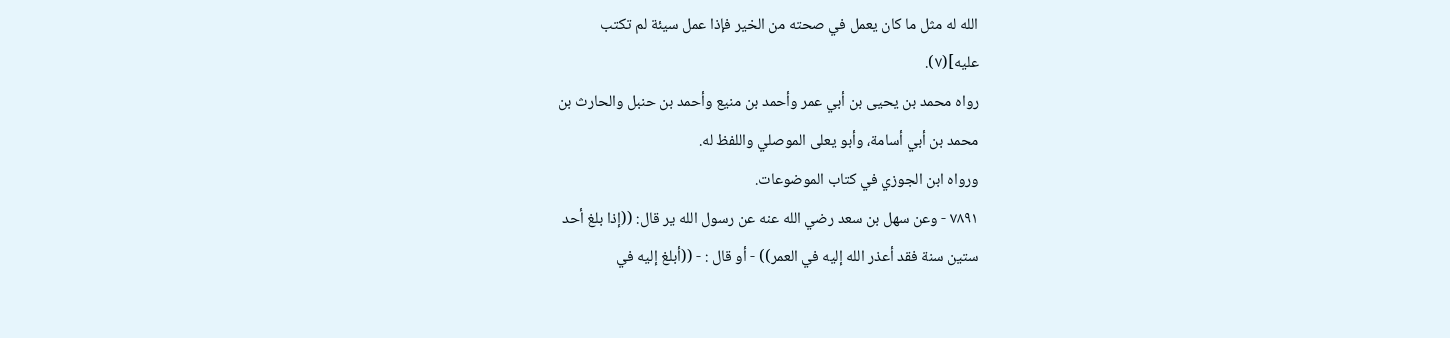الله له مثل ما كان يعمل في صحته من الخير فإذا عمل سيئة لم تكتب
عليه](٧).
رواه محمد بن يحيى بن أبي عمر وأحمد بن منيع وأحمد بن حنبل والحارث بن
محمد بن أبي أسامة، وأبو يعلى الموصلي واللفظ له.
ورواه ابن الجوزي في كتاب الموضوعات.
٧٨٩١ - وعن سهل بن سعد رضي الله عنه عن رسول الله ير قال: ((إذا بلغ أحد
ستين سنة فقد أعذر الله إليه في العمر)) - أو قال : - ((أبلغ إليه في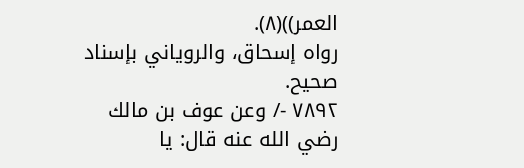العمر))(٨).
رواه إسحاق، والروياني بإسناد صحيح.
٧٨٩٢ -/ وعن عوف بن مالك رضي الله عنه قال: يا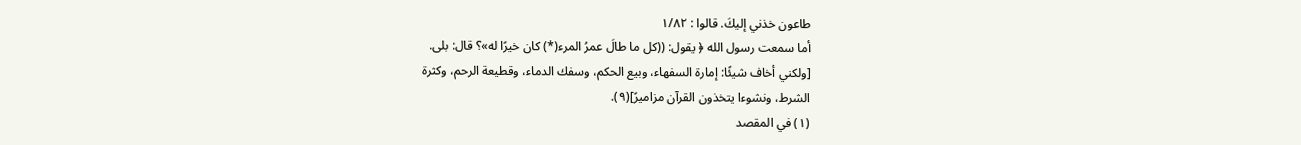طاعون خذني إليكَ. قالوا : ١/٨٢
أما سمعت رسول الله ﴿ يقول: ((كل ما طالَ عمرُ المرء(*) كان خيرًا له»؟ قال: بلى.
[ولكني أخاف شيئًا: إمارة السفهاء، وبيع الحكم، وسفك الدماء، وقطيعة الرحم، وكثرة
الشرط، ونشوءا يتخذون القرآن مزاميرً](٩).
(١) في المقصد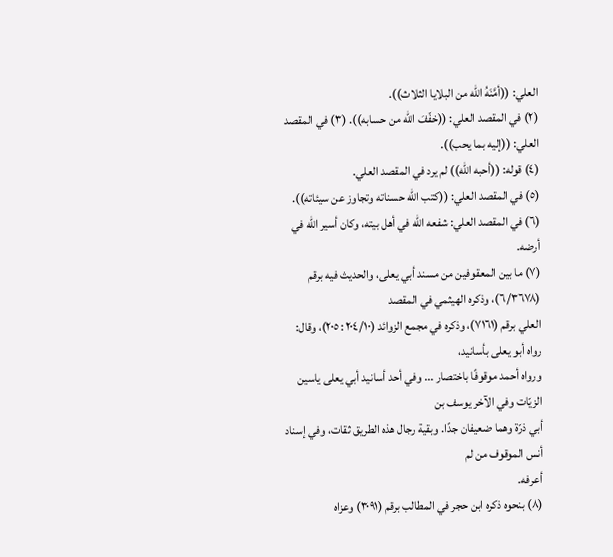العلي: ((أمَّنَهُ الله من البلايا الثلاث)).
(٢) في المقصد العلي: ((خفّفَ الله من حسابه)). (٣) في المقصد العلي: ((إليه بما يحب)).
(٤) قوله: ((أحبه الله)) لم يرد في المقصد العلي.
(٥) في المقصد العلي: ((كتب الله حسناته وتجاوز عن سيئاته)).
(٦) في المقصد العلي: شفعه الله في أهل بيته، وكان أسير الله في أرضه.
(٧) ما بين المعقوفين من مسند أبي يعلى، والحديث فيه برقم (٦/٣٦٧٨)، وذكره الهيثمي في المقصد
العلي برقم (٧١٦١)، وذكره في مجمع الزوائد (٢٠٤/١٠: ٢٠٥)، وقال: رواه أبو يعلى بأسانيد،
ورواه أحمد موقوفًا باختصار ... وفي أحد أسانيد أبي يعلى ياسين الزيّات وفي الآخر يوسف بن
أبي ذرّة وهما ضعيفان جدًا. وبقية رجال هذه الطريق ثقات، وفي إسناد أنس الموقوف من لم
أعرفه.
(٨) بنحوه ذكره ابن حجر في المطالب برقم (٣٠٩١) وعزاه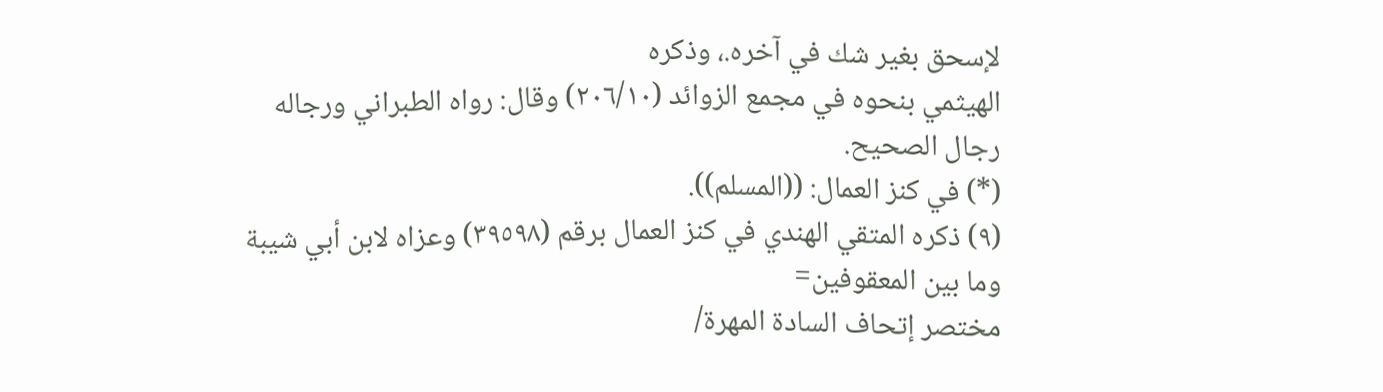لإسحق بغير شك في آخره.، وذكره
الهيثمي بنحوه في مجمع الزوائد (٢٠٦/١٠) وقال: رواه الطبراني ورجاله رجال الصحيح.
(*) في كنز العمال: ((المسلم)).
(٩) ذكره المتقي الهندي في كنز العمال برقم (٣٩٥٩٨) وعزاه لابن أبي شيبة وما بين المعقوفين=
مختصر إتحاف السادة المهرة/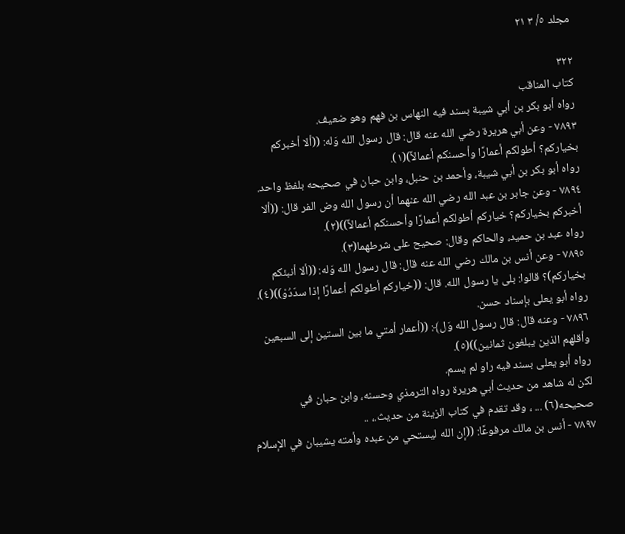مجلد ٥/ ٣ ٢١

٣٢٢
كتاب المناقب
رواه أبو بكر بن أبي شيبة بسند فيه النهاس بن فهم وهو ضعيف.
٧٨٩٣ - وعن أبي هريرة رضي الله عنه قال: قال رسول الله وَله: ((ألا أخبركم
بخياركم؟ أطولكم أعمارًا وأحسنكم أعمالاً)(١).
رواه أبو بكر بن أبي شيبة، وأحمد بن حنبل، وابن حبان في صحيحه بلفظ واحد.
٧٨٩٤ - وعن جابر بن عبد الله رضي الله عنهما أن رسول الله وض الفر قال: ((ألا
أخبركم بخياركم؟ خياركم أطولكم أعمارًا وأحسنكم أعمالاً))(٢).
رواه عبد بن حميد، والحاكم وقال: صحيح على شرطهما(٣).
٧٨٩٥ - وعن أنس بن مالك رضي الله عنه قال: قال رسول الله وَله: ((ألا أنبئكم
بخياركم)؟ قالوا: بلى يا رسول الله. قال: ((خياركم أطولكم أعمارًا إذا سدّدُوْ))(٤).
رواه أبو یعلی بإسناد حسن.
٧٨٩٦ - وعنه قال: قال رسول الله وَل﴾: ((أعمار أمتي ما بين الستين إلى السبعين
وأقلهم الذين يبلغون ثمانين))(٥).
رواه أبو یعلی بسند فيه راو لم يسم.
لكن له شاهد من حديث أبي هريرة رواه الترمذي وحسنه، وابن حبان في
صحيحه(٦) ... ، وقد تقدم في كتاب الزينة من حديث.، ..
٧٨٩٧ - أنس بن مالك مرفوعًا: ((إن الله ليستحي من عبده وأمته يشيبان في الإسلام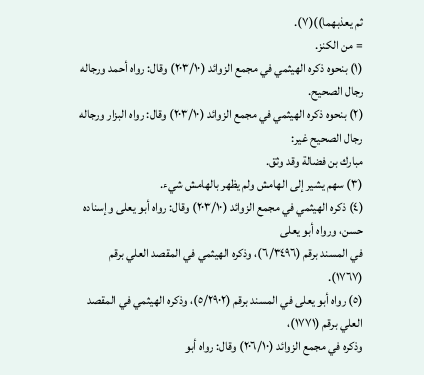ثم يعذبهما))(٧).
= من الكنز.
(١) بنحوه ذكره الهيثمي في مجمع الزوائد (٢٠٣/١٠) وقال: رواه أحمد ورجاله رجال الصحيح.
(٢) بنحوه ذكره الهيثمي في مجمع الزوائد (٢٠٣/١٠) وقال: رواه البزار ورجاله رجال الصحيح غير:
مبارك بن فضالة وقد وثق.
(٣) سهم يشير إلى الهامش ولم يظهر بالهامش شيء.
(٤) ذكره الهيثمي في مجمع الزوائد (٢٠٣/١٠) وقال: رواه أبو يعلى وإسناده حسن، ورواه أبو يعلى
في المسند برقم (٦/٣٤٩٦)، وذكره الهيثمي في المقصد العلي برقم (١٧٦٧).
(٥) رواه أبو يعلى في المسند برقم (٥/٢٩٠٢)، وذكره الهيثمي في المقصد العلي برقم (١٧٧١)،
وذكره في مجمع الزوائد (٢٠٦/١٠) وقال: رواه أبو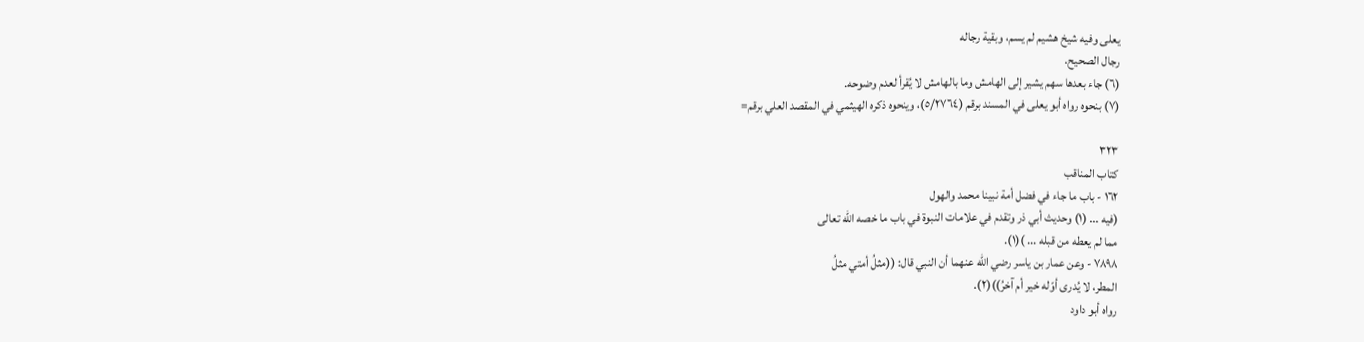يعلى وفيه شيخ هشيم لم يسم، وبقية رجاله
رجال الصحيح.
(٦) جاء بعدها سهم يشير إلى الهامش وما بالهامش لا يُقرأ لعدم وضوحه.
(٧) بنحوه رواه أبو يعلى في المسند برقم (٥/٢٧٦٤)، وينحوه ذكره الهيثمي في المقصد العلي برقم=

٣٢٣
كتاب المناقب
١٦٢ - باب ما جاء في فضل أمة نبينا محمد والهول
(فيه ... (١) وحديث أبي ذر وتقدم في علامات النبوة في باب ما خصه الله تعالى
مما لم يعطه من قبله ... )(١).
٧٨٩٨ - وعن عمار بن ياسر رضي الله عنهما أن النبي قال: ((مثلُ أمتي مثلُ
المطر، لا يُدرى أوّله خير أم آخرُ))(٢).
رواه أبو داود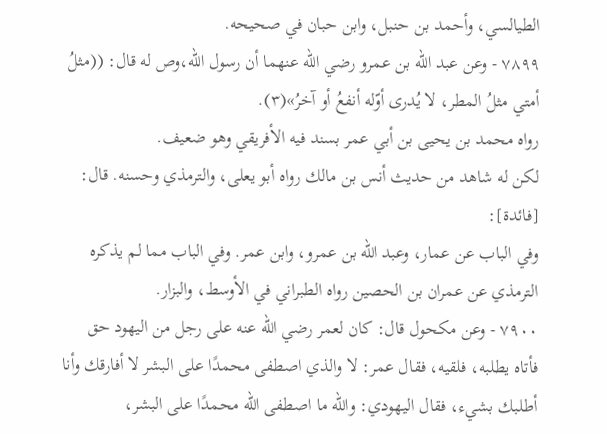الطيالسي، وأحمد بن حنبل، وابن حبان في صحيحه.
٧٨٩٩ - وعن عبد الله بن عمرو رضي الله عنهما أن رسول الله،وص له قال: ((مثلُ
أمتي مثلُ المطر، لا يُدرى أوّله أنفعُ أو آخرُ»(٣).
رواه محمد بن يحيى بن أبي عمر بسند فيه الأفريقي وهو ضعيف.
لكن له شاهد من حديث أنس بن مالك رواه أبو يعلى، والترمذي وحسنه. قال:
[فائدة]:
وفي الباب عن عمار، وعبد الله بن عمرو، وابن عمر. وفي الباب مما لم يذكره
الترمذي عن عمران بن الحصين رواه الطبراني في الأوسط، والبزار.
٧٩٠٠ - وعن مكحول قال: كان لعمر رضي الله عنه على رجل من اليهود حق
فأتاه يطلبه، فلقيه، فقال عمر: لا والذي اصطفى محمدًا على البشر لا أفارقك وأنا
أطلبك بشيء، فقال اليهودي: والله ما اصطفى الله محمدًا على البشر،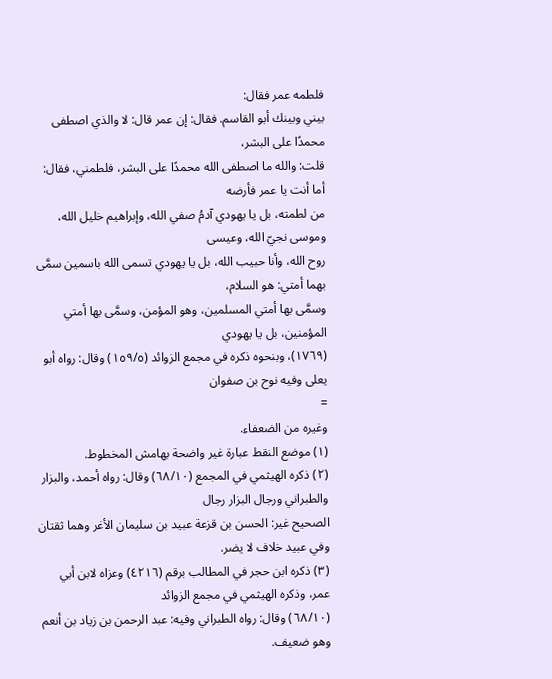فلطمه عمر فقال:
بيني وبينك أبو القاسم. فقال: إن عمر قال: لا والذي اصطفى محمدًا على البشر،
قلت: والله ما اصطفى الله محمدًا على البشر، فلطمني، فقال: أما أنت يا عمر فأرضه
من لطمته، بل يا يهودي آدمُ صفي الله، وإبراهيم خليل الله، وموسى نجيّ الله، وعيسى
روح الله، وأنا حبيب الله، بل يا يهودي تسمى الله باسمين سمَّى بهما أمتي: هو السلام،
وسمَّى بها أمتي المسلمين، وهو المؤمن، وسمَّى بها أمتي المؤمنين، بل يا يهودي
(١٧٦٩)، وبنحوه ذكره في مجمع الزوائد (١٥٩/٥) وقال: رواه أبو يعلى وفيه نوح بن صفوان
=
وغيره من الضعفاء.
(١) موضع النقط عبارة غير واضحة بهامش المخطوط.
(٢) ذكره الهيثمي في المجمع (٦٨/١٠) وقال: رواه أحمد، والبزار والطبراني ورجال البزار رجال
الصحيح غير: الحسن بن قزعة عبيد بن سليمان الأغر وهما ثقتان وفي عبيد خلاف لا يضر.
(٣) ذكره ابن حجر في المطالب برقم (٤٢١٦) وعزاه لابن أبي عمر، وذكره الهيثمي في مجمع الزوائد
(٦٨/١٠) وقال: رواه الطبراني وفيه: عبد الرحمن بن زياد بن أنعم وهو ضعيف.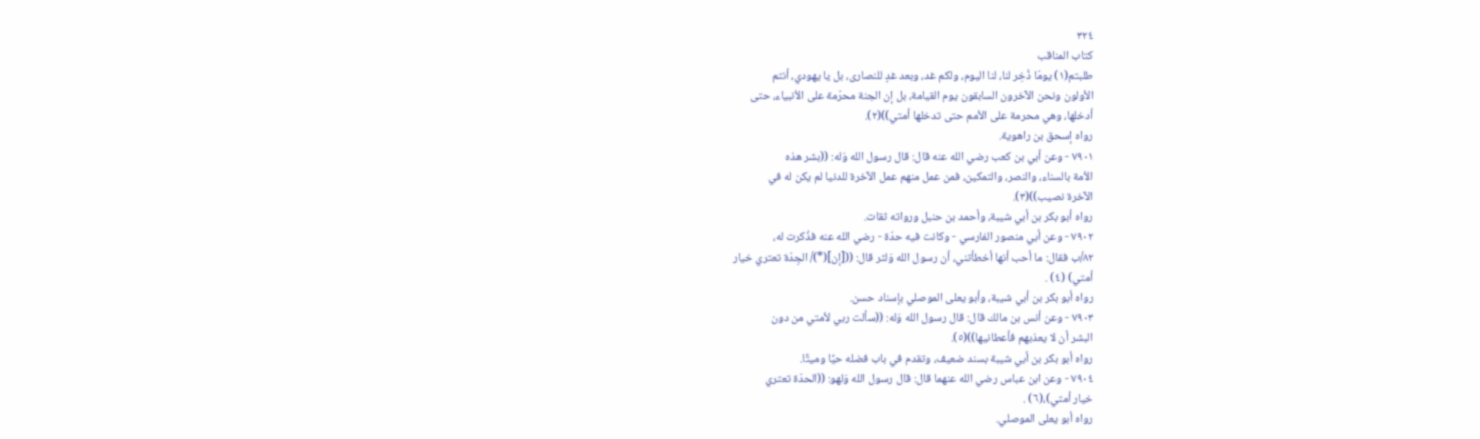٣٢٤
كتاب المناقب
طلبتم(١) يومّا ذُخِر لنا، لنا اليوم، ولكم غد، وبعد غدٍ للنصارى، بل يا يهودي، أنتم
الأولون ونحن الآخرون السابقون يوم القيامة، بل إن الجنة محرّمة على الأنبياء، حتى
أدخلها، وهي محرمة على الأمم حتى تدخلها أمتي))(٢).
رواه إسحق بن راهوية.
٧٩٠١ - وعن أبي بن كعب رضي الله عنه قال: قال رسول الله وَله: ((بشر هذه
الأمة بالسناء، والنصر، والتمكين، فمن عمل منهم عمل الآخرة للدنيا لم يكن له في
الآخرة نصيب))(٣).
رواه أبو بكر بن أبي شيبة، وأحمد بن حنبل ورواته ثقات.
٧٩٠٢ - وعن أبي منصور الفارسي - وكانت فيه حدّة - رضي الله عنه فذُكرت له،
٨٢/ب فقال: ما أحب أنها أخطأتني، أن رسول الله وَلثر قال: (([إن](*)/ الجِدّة تعتري خيار
أمتي) (٤) .
رواه أبو بكر بن أبي شيبة، وأبو يعلى الموصلي بإسناد حسن.
٧٩٠٣ - وعن أنس بن مالك قال: قال رسول الله وَله: ((سألت ربي لأمتي من دون
البشر أن لا يعذبهم فأعطانيها))(٥).
رواه أبو بكر بن أبي شيبة بسند ضعيف، وتقدم في باب فضله حيًا وميتًا.
٧٩٠٤ - وعن ابن عباس رضي الله عنهما قال: قال رسول الله وَلهو: ((الحدّة تعتري
خيار أمتي)،(٦) .
رواه أبو يعلى الموصلي.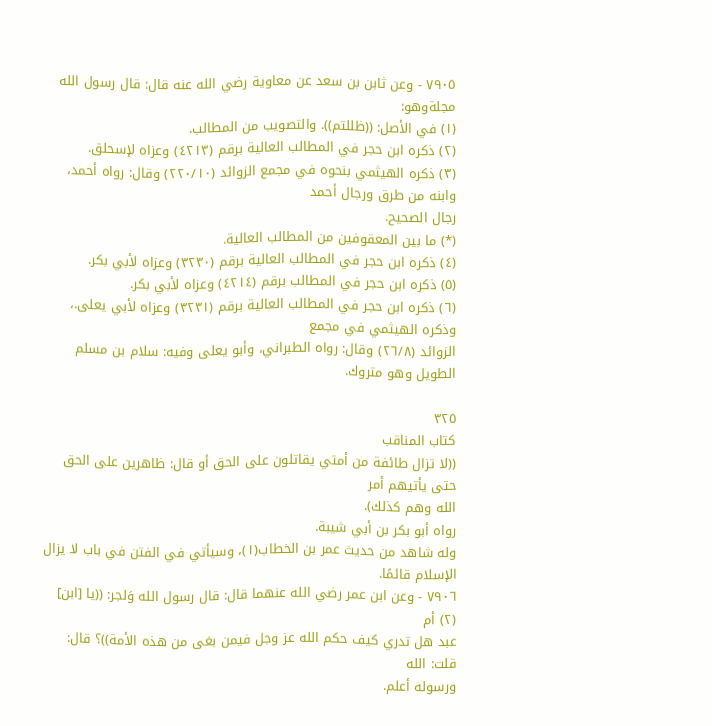٧٩٠٥ - وعن ثابن بن سعد عن معاوية رضي الله عنه قال: قال رسول الله مجلةوهو:
(١) في الأصل: ((ظللتم)). والتصويب من المطالب.
(٢) ذكره ابن حجر في المطالب العالية برقم (٤٢١٣) وعزاه لإسحلق.
(٣) ذكره الهيثمي بنحوه في مجمع الزوائد (٢٢٠/١٠) وقال: رواه أحمد، وابنه من طرق ورجال أحمد
رجال الصحيح.
(*) ما بين المعقوفين من المطالب العالية.
(٤) ذكره ابن حجر في المطالب العالية برقم (٣٢٣٠) وعزاه لأبي بكر.
(٥) ذكره ابن حجر في المطالب برقم (٤٢١٤) وعزاه لأبي بكر.
(٦) ذكره ابن حجر في المطالب العالية برقم (٣٢٣١) وعزاه لأبي يعلى.، وذكره الهيثمي في مجمع
الزوائد (٢٦/٨) وقال: رواه الطبراني، وأبو يعلى وفيه: سلام بن مسلم الطويل وهو متروك.

٣٢٥
كتاب المناقب
((لا تزال طائفة من أمتي يقاتلون على الحق أو قال: ظاهرين على الحق حتى يأتيهم أمر
الله وهم كذلك).
رواه أبو بكر بن أبي شيبة.
وله شاهد من حديث عمر بن الخطاب(١)، وسيأتي في الفتن في باب لا يزال
الإسلام قائمًا.
٧٩٠٦ - وعن ابن عمر رضي الله عنهما قال: قال رسول الله وَلجر: ((يا [ابن] (٢) أم
عبد هل تدري كيف حكم الله عز وجل فيمن بغى من هذه الأمة))؟ قال: قلت: الله
ورسوله أعلم.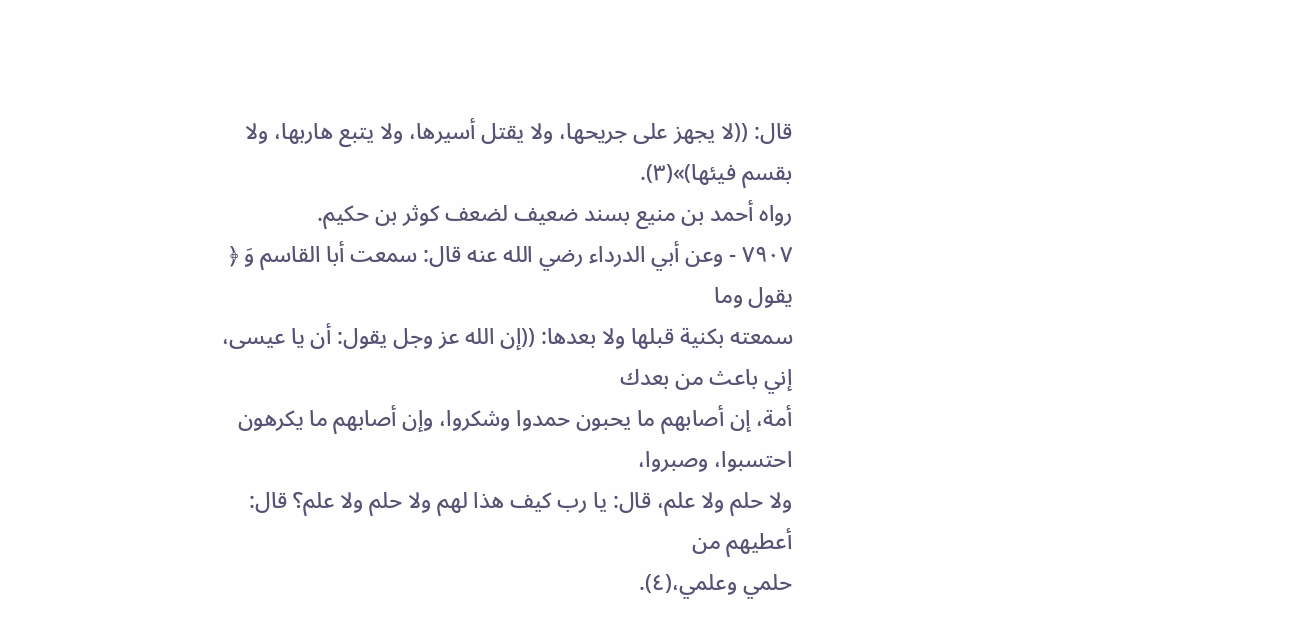قال: ((لا يجهز على جريحها، ولا يقتل أسيرها، ولا يتبع هاربها، ولا
بقسم فیئها)»(٣).
رواه أحمد بن منیع بسند ضعيف لضعف کوثر بن حكيم.
٧٩٠٧ - وعن أبي الدرداء رضي الله عنه قال: سمعت أبا القاسم وَ ﴿ يقول وما
سمعته بكنية قبلها ولا بعدها: ((إن الله عز وجل يقول: أن يا عيسى، إني باعث من بعدك
أمة، إن أصابهم ما يحبون حمدوا وشكروا، وإن أصابهم ما يكرهون احتسبوا، وصبروا،
ولا حلم ولا علم، قال: يا رب كيف هذا لهم ولا حلم ولا علم؟ قال: أعطيهم من
حلمي وعلمي،(٤).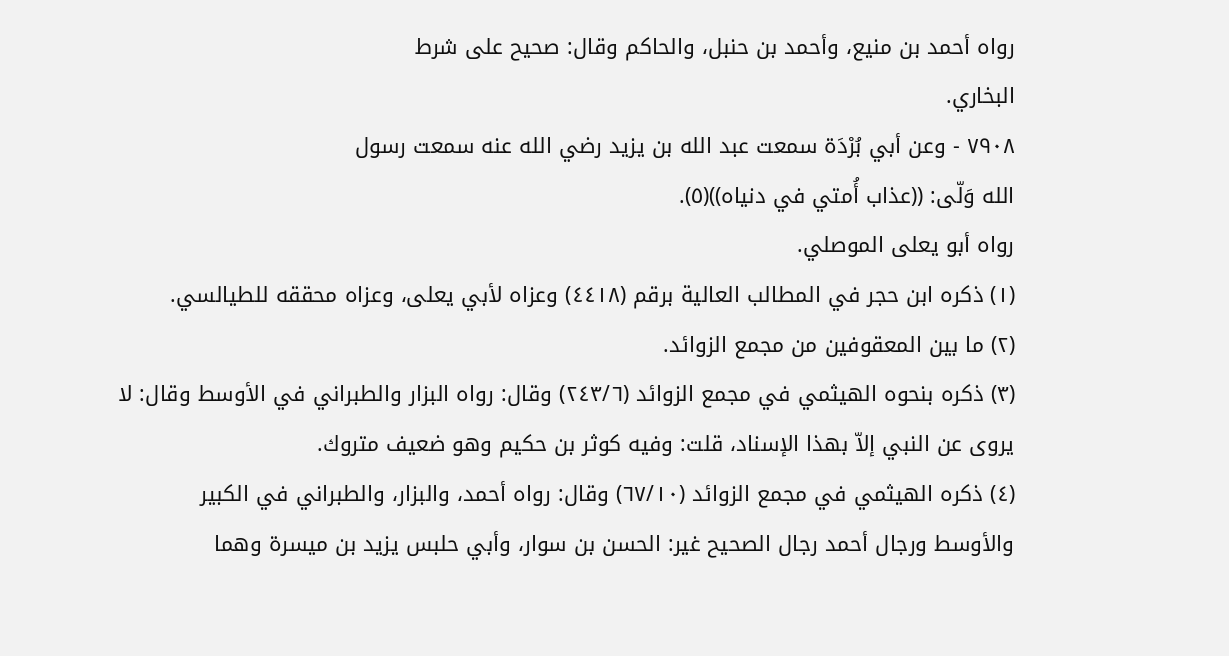رواه أحمد بن منيع، وأحمد بن حنبل، والحاكم وقال: صحيح على شرط
البخاري.
٧٩٠٨ - وعن أبي بُرْدَة سمعت عبد الله بن يزيد رضي الله عنه سمعت رسول
الله وَلّى: ((عذاب أُمتي في دنياه))(٥).
رواه أبو يعلى الموصلي.
(١) ذكره ابن حجر في المطالب العالية برقم (٤٤١٨) وعزاه لأبي يعلى، وعزاه محققه للطيالسي.
(٢) ما بين المعقوفين من مجمع الزوائد.
(٣) ذكره بنحوه الهيثمي في مجمع الزوائد (٢٤٣/٦) وقال: رواه البزار والطبراني في الأوسط وقال: لا
يروى عن النبي إلاّ بهذا الإسناد، قلت: وفيه كوثر بن حكيم وهو ضعيف متروك.
(٤) ذكره الهيثمي في مجمع الزوائد (٦٧/١٠) وقال: رواه أحمد، والبزار، والطبراني في الكبير
والأوسط ورجال أحمد رجال الصحيح غير: الحسن بن سوار، وأبي حلبس يزيد بن ميسرة وهما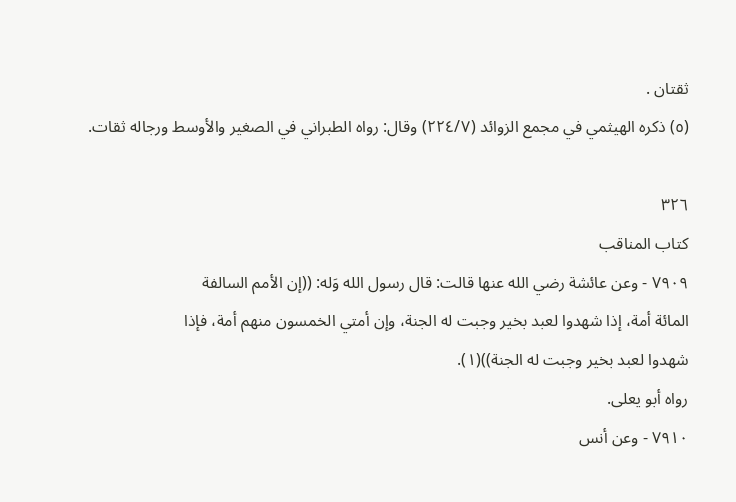ثقتان .
(٥) ذكره الهيثمي في مجمع الزوائد (٢٢٤/٧) وقال: رواه الطبراني في الصغير والأوسط ورجاله ثقات.

٣٢٦
كتاب المناقب
٧٩٠٩ - وعن عائشة رضي الله عنها قالت: قال رسول الله وَله: ((إن الأمم السالفة
المائة أمة، إذا شهدوا لعبد بخير وجبت له الجنة، وإن أمتي الخمسون منهم أمة، فإذا
شهدوا لعبد بخير وجبت له الجنة))(١).
رواه أبو يعلى.
٧٩١٠ - وعن أنس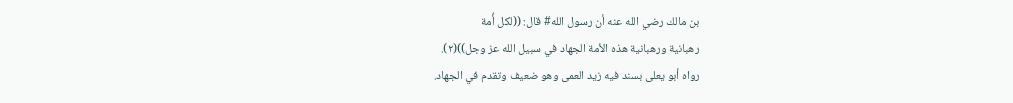بن مالك رضي الله عنه أن رسول الله# قال: ((لكل أُمة
رهبانية ورهبانية هذه الأمة الجهاد في سبيل الله عز وجل))(٢).
رواه أبو يعلى بسند فيه زيد العمى وهو ضعيف وتقدم في الجهاد.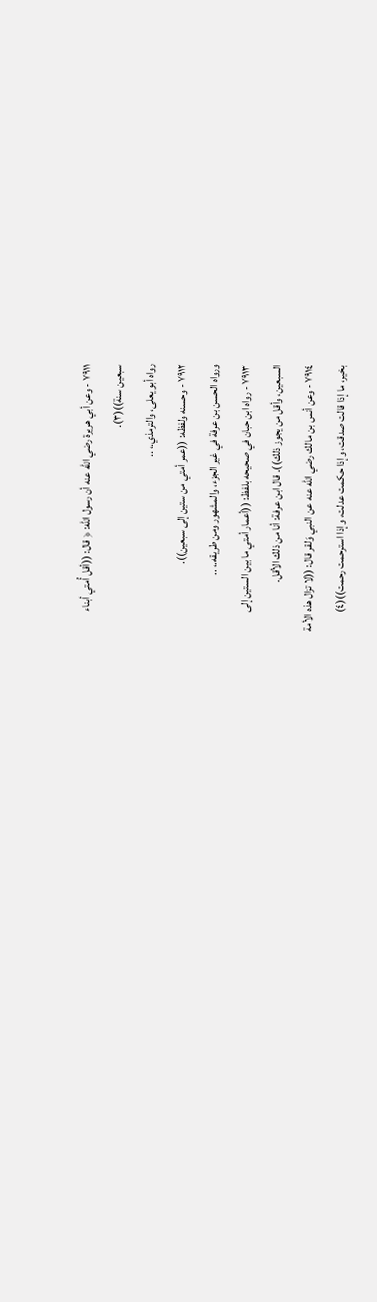٧٩١١ - وعن أبي هريرة رضي الله عنه أن رسول الله: ﴿ قال: ((أقل أُمتي أبناء
سبعين سنة))(٣).
رواه أبو يعلى، والترمذي.، ..
٧٩١٢ - وحسنه ولفظه: ((عمر أمتي من ستين إلى سبعين)).
ورواه الحسن بن عرفة في غير الجزء، والمشهور ومن طريقه.، ..
٧٩١٣ - رواه ابن حبان في صحيحه بلفظ: ((أعمار أمتي ما بين الستين إلى
السبعين، وأقل من يجوز ذلك)). قال ابن عرفة: أنا من ذلك الأقل.
٧٩١٤ - وعن أنس بن مالك رضي الله عنه عن النبي وَلقر قال: ((لا تزال هذه الأمة
بخير، ما إذا قالت صدقت، وإذا حكمت عدلت، وإذا استرحمت رحمت))(٤)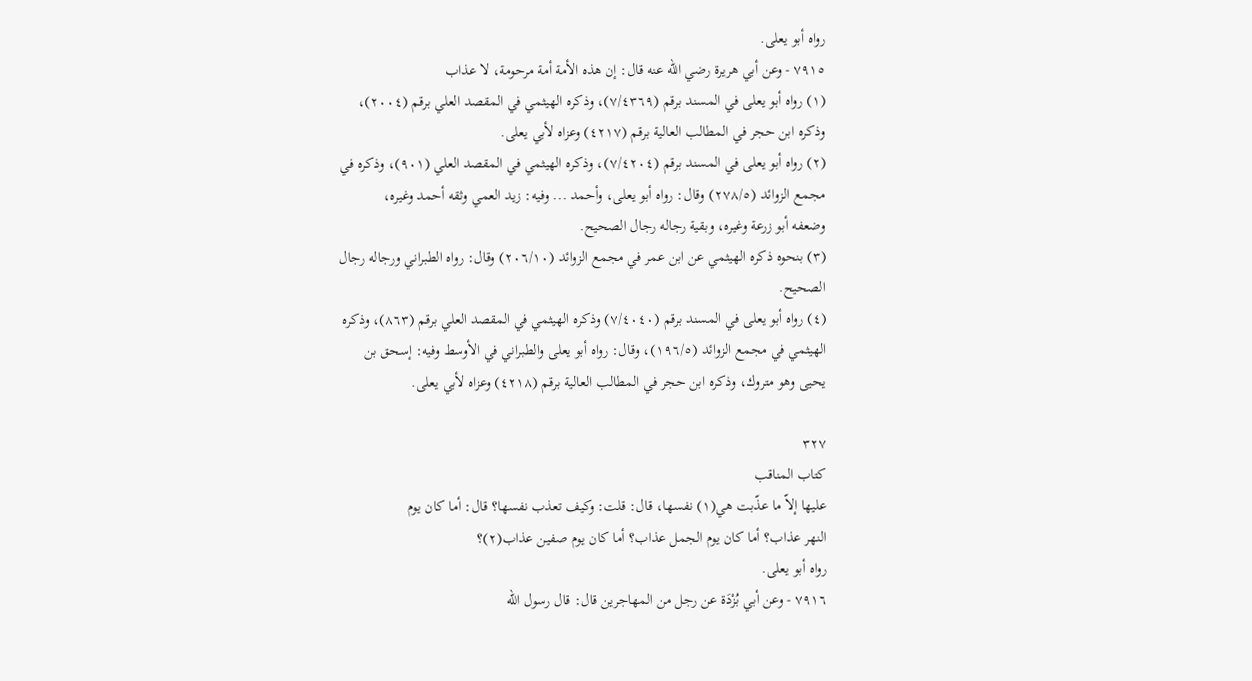رواه أبو يعلى.
٧٩١٥ - وعن أبي هريرة رضي الله عنه قال: إن هذه الأمة أمة مرحومة، لا عذاب
(١) رواه أبو يعلى في المسند برقم (٧/٤٣٦٩)، وذكره الهيثمي في المقصد العلي برقم (٢٠٠٤)،
وذكره ابن حجر في المطالب العالية برقم (٤٢١٧) وعزاه لأبي يعلى.
(٢) رواه أبو يعلى في المسند برقم (٧/٤٢٠٤)، وذكره الهيثمي في المقصد العلي (٩٠١)، وذكره في
مجمع الزوائد (٢٧٨/٥) وقال: رواه أبو يعلى، وأحمد ... وفيه: زيد العمي وثقه أحمد وغيره،
وضعفه أبو زرعة وغيره، وبقية رجاله رجال الصحيح.
(٣) بنحوه ذكره الهيثمي عن ابن عمر في مجمع الزوائد (٢٠٦/١٠) وقال: رواه الطبراني ورجاله رجال
الصحيح.
(٤) رواه أبو يعلى في المسند برقم (٧/٤٠٤٠) وذكره الهيثمي في المقصد العلي برقم (٨٦٣)، وذكره
الهيثمي في مجمع الزوائد (١٩٦/٥)، وقال: رواه أبو يعلى والطبراني في الأوسط وفيه: إسحق بن
يحيى وهو متروك، وذكره ابن حجر في المطالب العالية برقم (٤٢١٨) وعزاه لأبي يعلى.

٣٢٧
كتاب المناقب
عليها إلاّ ما عذّبت هي(١) نفسها، قال: قلت: وكيف تعذب نفسها؟ قال: أما كان يوم
النهر عذاب؟ أما كان يوم الجمل عذاب؟ أما كان يوم صفين عذاب(٢)؟
رواه أبو یعلی.
٧٩١٦ - وعن أبي بُزْدَة عن رجل من المهاجرين قال: قال رسول الله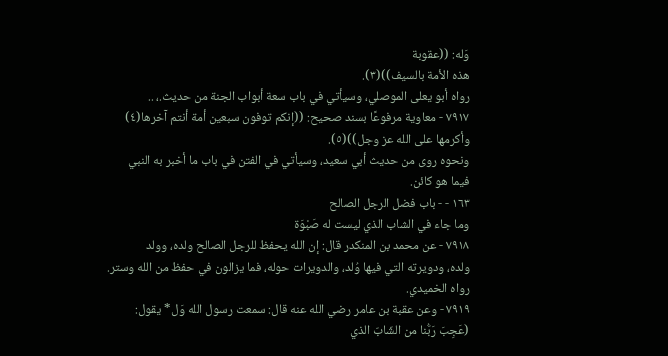وَله: ((عقوبة
هذه الأمة بالسيف))(٣).
رواه أبو يعلى الموصلي، وسيأتي في باب سعة أبواب الجنة من حديث.، ..
٧٩١٧ - معاوية مرفوعًا بسند صحيح: ((إنكم توفون سبعين أمة أنتم آخرها(٤)
وأکرمها على الله عز وجل))(٥).
ونحوه روى من حديث أبي سعيد، وسيأتي في الفتن في باب ما أخبر به النبي
فيما هو كائن.
١٦٣ - - باب فضل الرجل الصالح
وما جاء في الشاب الذي ليست له صَبْوَة
٧٩١٨ - عن محمد بن المنكدر قال: إن الله يحفظ للرجل الصالح ولده، وولد
ولده، ودويرته التي فيها وُلد، والدويرات حوله، فما يزالون في حفظ من الله وستر.
رواه الخمیدي.
٧٩١٩ - وعن عقبة بن عامر رضي الله عنه قال: سمعت رسول الله وَل* يقول:
(عَجِبَ رَبُّنا من الشّابّ الذي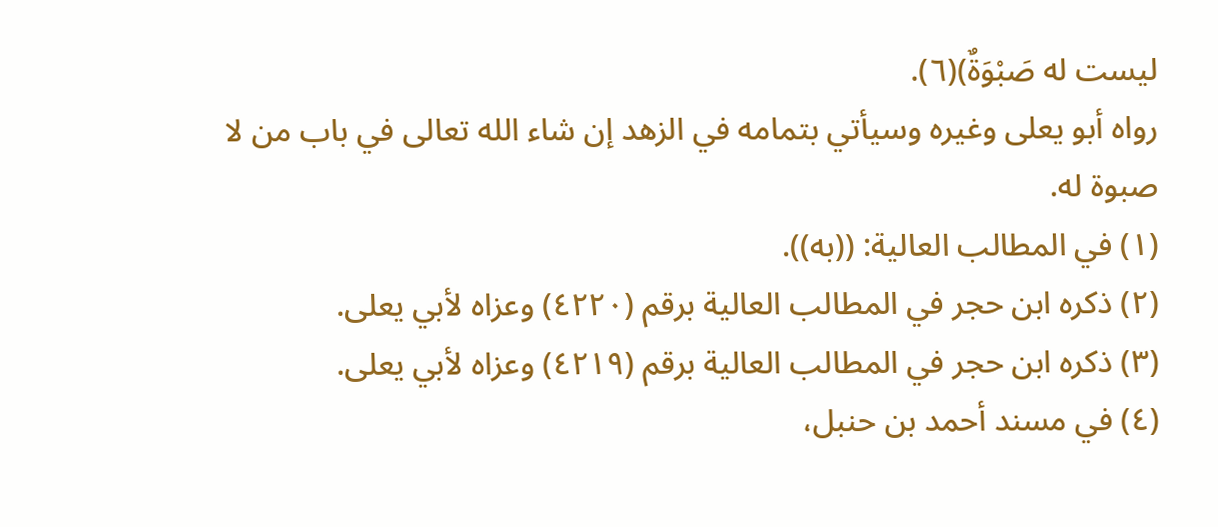ليست له صَبْوَةٌ)(٦).
رواه أبو يعلى وغيره وسيأتي بتمامه في الزهد إن شاء الله تعالى في باب من لا
صبوة له.
(١) في المطالب العالية: ((به)).
(٢) ذكره ابن حجر في المطالب العالية برقم (٤٢٢٠) وعزاه لأبي يعلى.
(٣) ذكره ابن حجر في المطالب العالية برقم (٤٢١٩) وعزاه لأبي يعلى.
(٤) في مسند أحمد بن حنبل،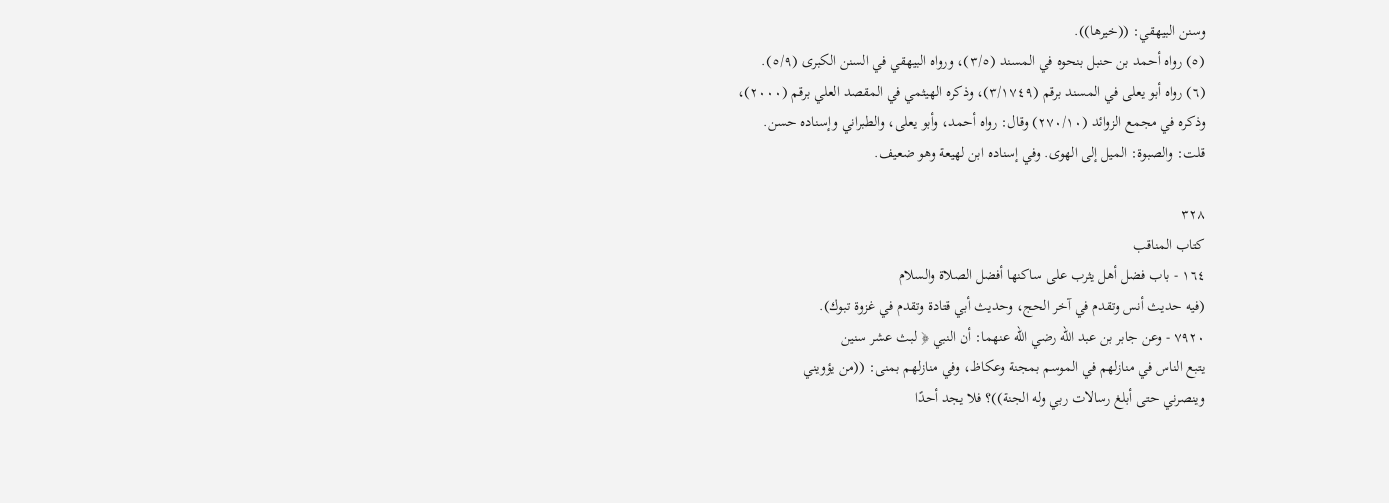وسنن البيهقي: ((خيرها)).
(٥) رواه أحمد بن حنبل بنحوه في المسند (٣/٥)، ورواه البيهقي في السنن الكبرى (٥/٩).
(٦) رواه أبو يعلى في المسند برقم (٣/١٧٤٩)، وذكره الهيثمي في المقصد العلي برقم (٢٠٠٠)،
وذكره في مجمع الزوائد (٢٧٠/١٠) وقال: رواه أحمد، وأبو يعلى، والطبراني وإسناده حسن.
قلت: والصبوة: الميل إلى الهوى. وفي إسناده ابن لهيعة وهو ضعيف.

٣٢٨
كتاب المناقب
١٦٤ - باب فضل أهل يثرب على ساكنها أفضل الصلاة والسلام
(فيه حديث أنس وتقدم في آخر الحج، وحديث أبي قتادة وتقدم في غزوة تبوك).
٧٩٢٠ - وعن جابر بن عبد الله رضي الله عنهما: أن النبي ﴿ لبث عشر سنين
يتبع الناس في منازلهم في الموسم بمجنة وعكاظ، وفي منازلهم بمنى: ((من يؤويني
وينصرني حتى أبلغ رسالات ربي وله الجنة))؟ فلا يجد أحدًا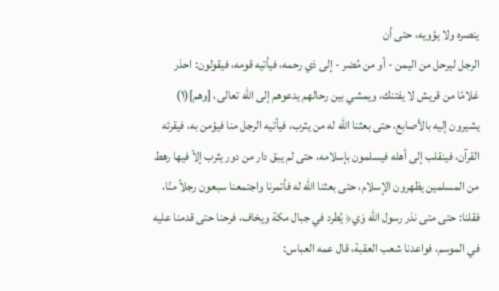ينصره ولا يؤويه، حتى أن
الرجل ليرحل من اليمن - أو من مُضر - إلى ذي رحمه، فيأتيه قومه، فيقولون: احذر
غلامًا من قريش لا يفتنك، ويمشي بين رحالهم يدعوهم إلى الله تعالى، [وهم](١)
يشيرون إليه بالأصابع، حتى بعثنا الله له من يثرب، فيأتيه الرجل منا فيؤمن به، فيقرئه
القرآن، فينقلب إلى أهله فيسلمون بإسلامه، حتى لم يبق دار من دور يثرب إلاّ فيها رهط
من المسلمين يظهرون الإسلام، حتى بعثنا الله له فأتمرنا واجتمعنا سبعون رجلاً منّا،
فقلنا: حتى متى نذر رسول الله وَي﴿ يُطرد في جبال مكة ويخاف، فرحنا حتى قدمنا عليه
في الموسم، فواعدنا شعب العقبة، قال عمه العباس: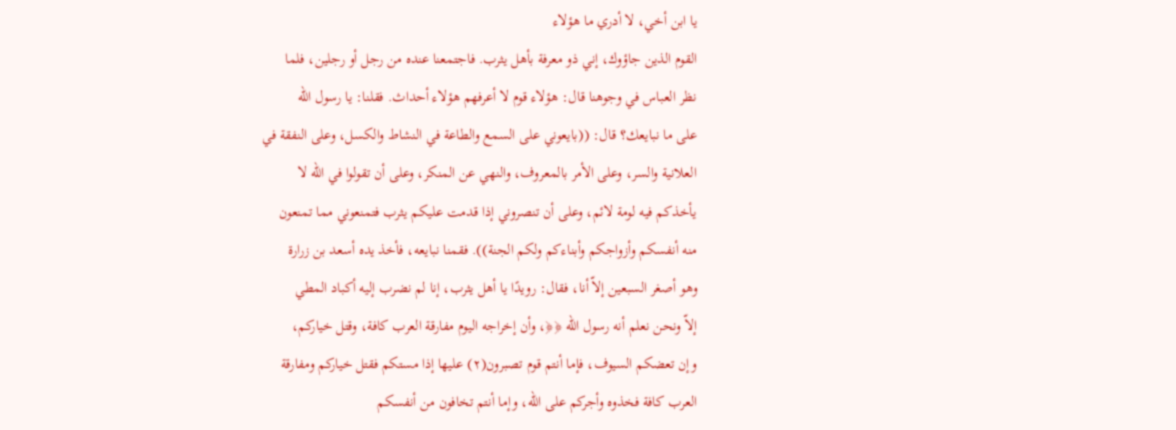يا ابن أخي، لا أدري ما هؤلاء
القوم الذين جاؤوك، إني ذو معرفة بأهل يثرب. فاجتمعنا عنده من رجل أو رجلين، فلما
نظر العباس في وجوهنا قال: هؤلاء قوم لا أعرفهم هؤلاء أحداث. فقلنا: يا رسول الله
على ما نبايعك؟ قال: ((بايعوني على السمع والطاعة في النشاط والكسل، وعلى النفقة في
العلانية والسر، وعلى الأمر بالمعروف، والنهي عن المنكر، وعلى أن تقولوا في الله لا
يأخذكم فيه لومة لائم، وعلى أن تنصروني إذا قدمت عليكم يثرب فتمنعوني مما تمنعون
منه أنفسكم وأزواجكم وأبناءكم ولكم الجنة)). فقمنا نبايعه، فأخذ يده أسعد بن زرارة
وهو أصغر السبعين إلاّ أنا، فقال: رويدًا يا أهل يثرب، إنا لم نضرب إليه أكباد المطي
إلاّ ونحن نعلم أنه رسول الله ﴿﴿، وأن إخراجه اليوم مفارقة العرب كافة، وقتل خياركم،
وإن تعضكم السيوف، فإما أنتم قوم تصبرون(٢) عليها إذا مستكم فقتل خياركم ومفارقة
العرب كافة فخذوه وأجركم على الله، وإما أنتم تخافون من أنفسكم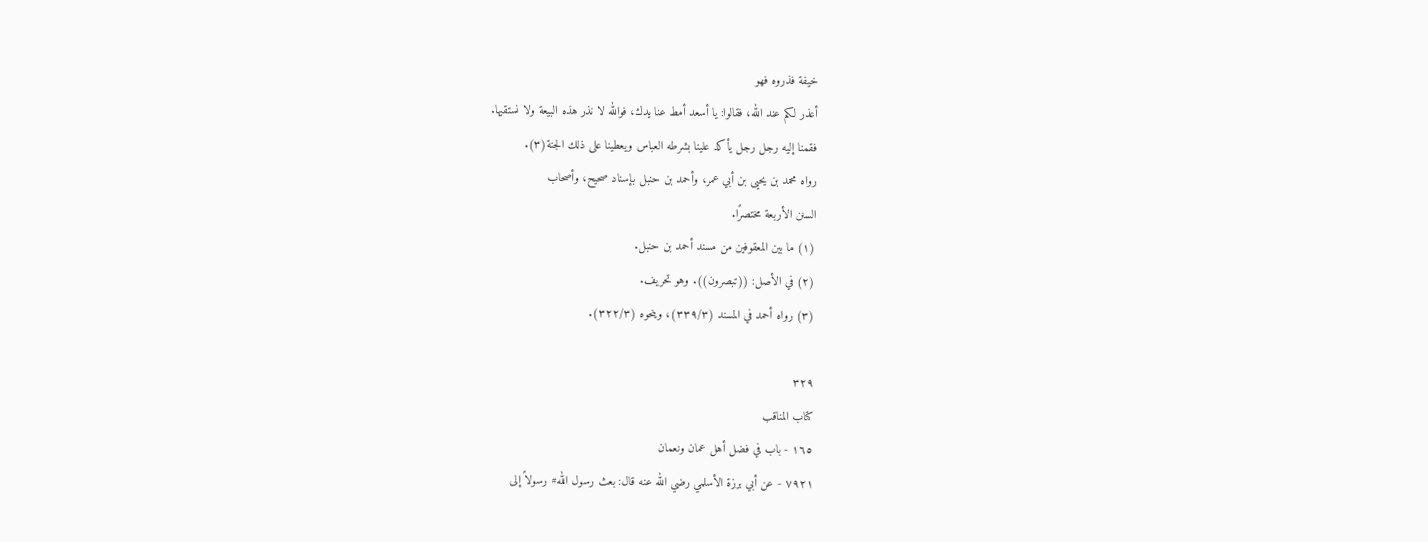خيفة فذروه فهو
أعذر لكم عند الله، فقالوا: يا أسعد أمط عنا يدك، فوالله لا نذر هذه البيعة ولا نستقيها.
فقمنا إليه رجل رجل يأكد علينا بشرطه العباس ويعطينا على ذلك الجنة(٣).
رواه محمد بن يحيى بن أبي عمر، وأحمد بن حنبل بإسناد صحيح، وأصحاب
السنن الأربعة مختصرًا.
(١) ما بين المعقوفين من مسند أحمد بن حنبل.
(٢) في الأصل: ((تبصرون)). وهو تحريف.
(٣) رواه أحمد في المسند (٣٣٩/٣)، وينحوه (٣٢٢/٣).

٣٢٩
كتاب المناقب
١٦٥ - باب في فضل أهل عمان ونعمان
٧٩٢١ - عن أبي برزة الأسلمي رضي الله عنه قال: بعث رسول الله# رسولاً إلى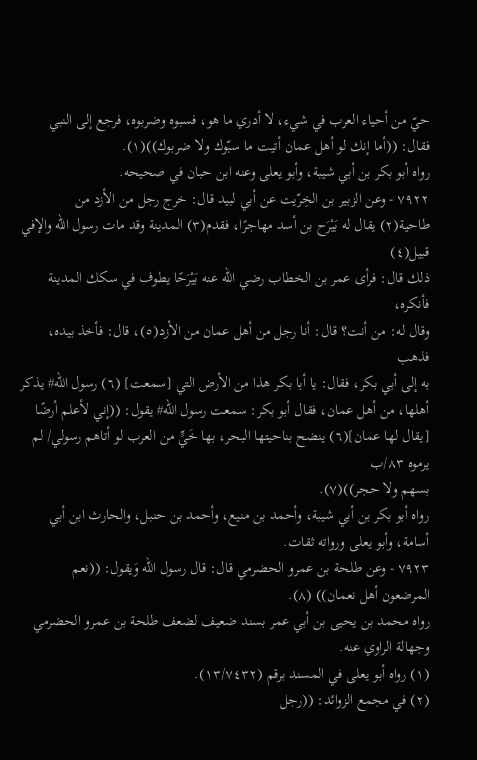حيّ من أحياء العرب في شيء، لا أدري ما هو، فسبوه وضربوه، فرجع إلى النبي
فقال: ((أما إنك لو أهل عمان أتيت ما سبّوك ولا ضربوك))(١).
رواه أبو بكر بن أبي شيبة، وأبو يعلى وعنه ابن حبان في صحيحه.
٧٩٢٢ - وعن الزبير بن الخِرّيت عن أبي لبيد قال: خرج رجل من الأزد من
طاحية(٢) يقال له بَيْرَح بن أسد مهاجرًا، فقدم(٣) المدينة وقد مات رسول الله والإفي قبيل(٤)
ذلك قال: فرأى عمر بن الخطاب رضي الله عنه بَيْرَحًا يطوف في سكك المدينة فأنكره،
وقال له: من أنت؟ قال: أنا رجل من أهل عمان من الأزد(٥)، قال: فأخذ بيده، فذهب
به إلى أبي بكر، فقال: يا أبا بكر هذا من الأرض التي [سمعت] (٦) رسول الله# يذكر
أهلها، من أهل عمان، فقال أبو بكر: سمعت رسول الله# يقول: ((إني لأعلم أرضًا
[يقال لها عمان](٦) ينضح بناحيتها البحر، بها خَيٍّ من العرب لو أتاهم رسولي/ لم يرموه ٨٣/ب
بسهم ولا حجر))(٧).
رواه أبو بكر بن أبي شيبة، وأحمد بن منيع، وأحمد بن حنبل، والحارث ابن أبي
أسامة، وأبو يعلى ورواته ثقات.
٧٩٢٣ - وعن طلحة بن عمرو الحضرمي قال: قال رسول الله وَيقول: ((نعم
المرضعون أهل نعمان)) (٨).
رواه محمد بن يحيى بن أبي عمر بسند ضعيف لضعف طلحة بن عمرو الحضرمي
وجهالة الراوي عنه.
(١) رواه أبو يعلى في المسند برقم (١٣/٧٤٣٢).
(٢) في مجمع الزوائد: ((رجل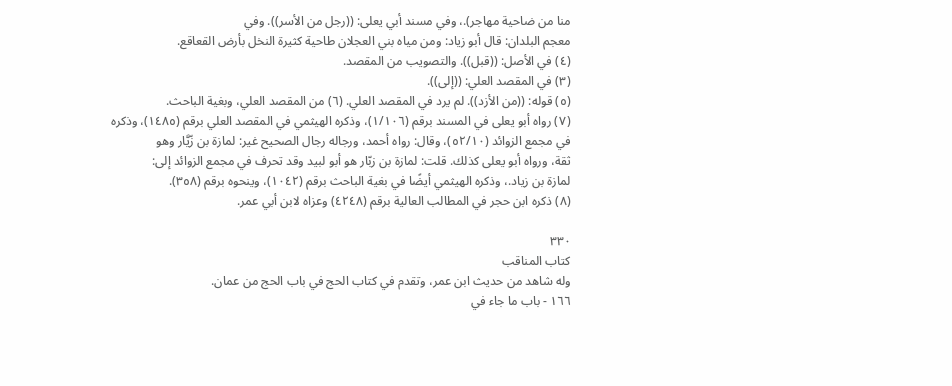منا من ضاحية مهاجر).، وفي مسند أبي يعلى: ((رجل من الأسر)). وفي
معجم البلدان: قال أبو زياد: ومن مياه بني العجلان طاحية كثيرة النخل بأرض القعاقع.
(٤) في الأصل: ((قبل)). والتصويب من المقصد.
(٣) في المقصد العلي: ((إلى)).
(٥) قوله: ((من الأزد)). لم يرد في المقصد العلي. (٦) من المقصد العلي، وبغية الباحث.
(٧) رواه أبو يعلى في المسند برقم (١/١٠٦)، وذكره الهيثمي في المقصد العلي برقم (١٤٨٥)، وذكره
في مجمع الزوائد (٥٢/١٠)، وقال: رواه أحمد، ورجاله رجال الصحيح غير: لمازة بن زّيَّار وهو
ثقة، ورواه أبو يعلى كذلك. قلت: لمازة بن زبّار هو أبو لبيد وقد تحرف في مجمع الزوائد إلى:
لمازة بن زياد.، وذكره الهيثمي أيضًا في بغية الباحث برقم (١٠٤٢)، وينحوه برقم (٣٥٨).
(٨) ذكره ابن حجر في المطالب العالية برقم (٤٢٤٨) وعزاه لابن أبي عمر.

٣٣٠
كتاب المناقب
وله شاهد من حديث ابن عمر، وتقدم في كتاب الحج في باب الحج من عمان.
١٦٦ - باب ما جاء في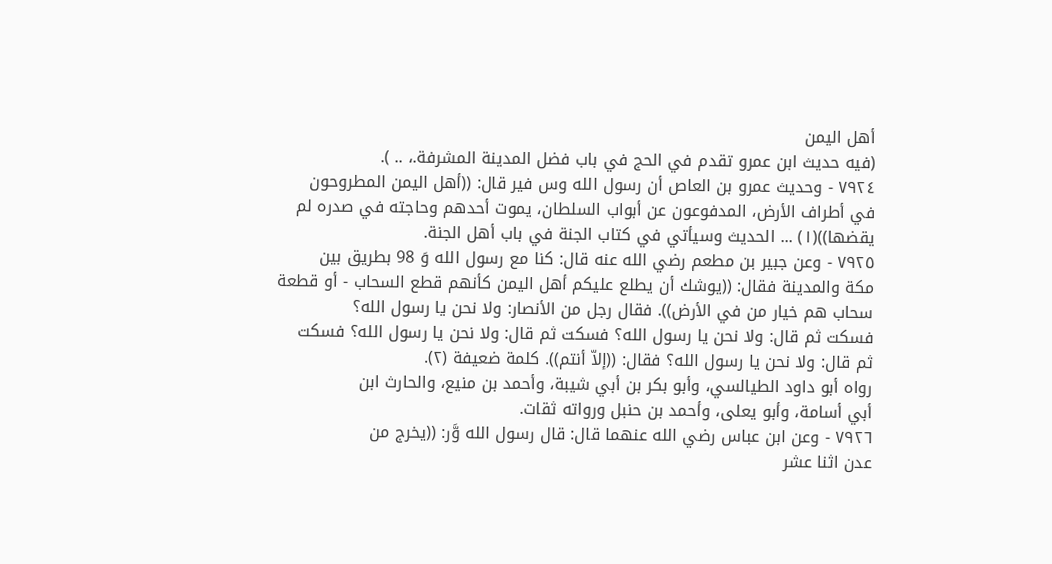أهل اليمن
(فيه حديث ابن عمرو تقدم في الحج في باب فضل المدينة المشرفة.، .. ).
٧٩٢٤ - وحديث عمرو بن العاص أن رسول الله وس فير قال: ((أهل اليمن المطروحون
في أطراف الأرض، المدفوعون عن أبواب السلطان، يموت أحدهم وحاجته في صدره لم
يقضها))(١) ... الحديث وسيأتي في كتاب الجنة في باب أهل الجنة.
٧٩٢٥ - وعن جبير بن مطعم رضي الله عنه قال: كنا مع رسول الله وَ 98 بطريق بين
مكة والمدينة فقال: ((يوشك أن يطلع عليكم أهل اليمن كأنهم قطع السحاب - أو قطعة
سحاب هم خيار من في الأرض)). فقال رجل من الأنصار: ولا نحن يا رسول الله؟
فسكت ثم قال: ولا نحن يا رسول الله؟ فسكت ثم قال: ولا نحن يا رسول الله؟ فسكت
ثم قال: ولا نحن يا رسول الله؟ فقال: ((إلاّ أنتم)). كلمة ضعيفة (٢).
رواه أبو داود الطيالسي، وأبو بكر بن أبي شيبة، وأحمد بن منيع، والحارث ابن
أبي أسامة، وأبو يعلى، وأحمد بن حنبل ورواته ثقات.
٧٩٢٦ - وعن ابن عباس رضي الله عنهما قال: قال رسول الله وَّر: ((يخرج من
عدن اثنا عشر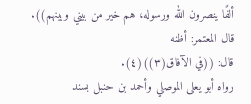ألفًا ينصرون الله ورسوله، هم خير من بيني وبينهم)). قال المعتمر: أظنه
قال: ((في الآفاق(٣))(٤).
رواه أبو يعلى الموصلي وأحمد بن حنبل بسند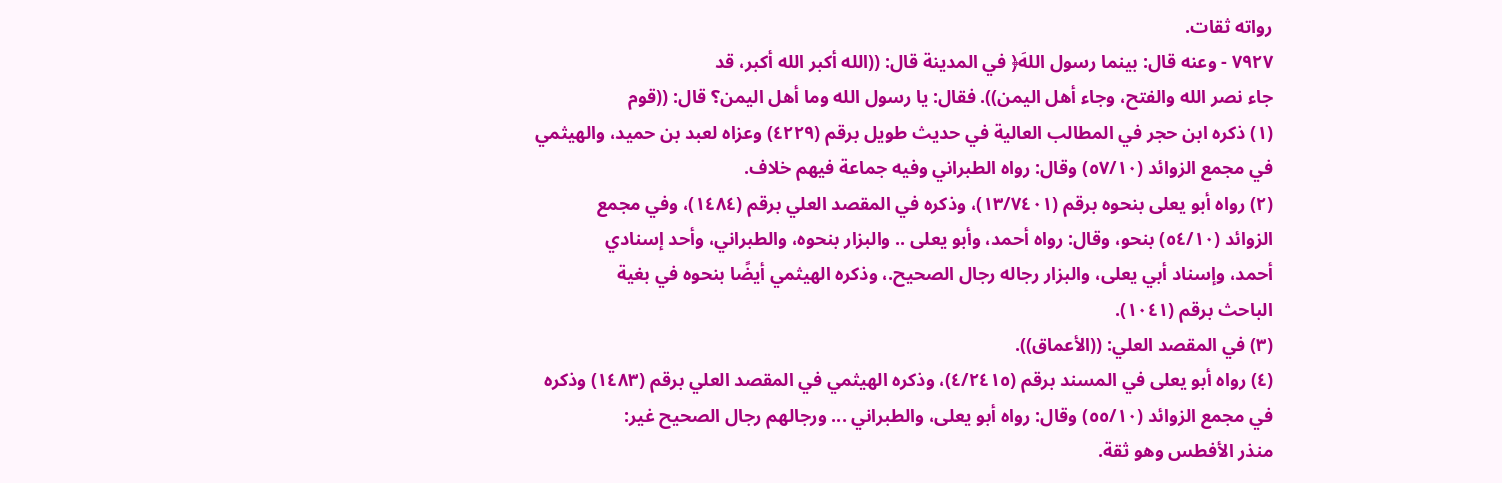رواته ثقات.
٧٩٢٧ - وعنه قال: بينما رسول اللهَ﴿ في المدينة قال: ((الله أكبر الله أكبر، قد
جاء نصر الله والفتح، وجاء أهل اليمن)). فقال: يا رسول الله وما أهل اليمن؟ قال: ((قوم
(١) ذكره ابن حجر في المطالب العالية في حديث طويل برقم (٤٢٢٩) وعزاه لعبد بن حميد، والهيثمي
في مجمع الزوائد (٥٧/١٠) وقال: رواه الطبراني وفيه جماعة فيهم خلاف.
(٢) رواه أبو يعلى بنحوه برقم (١٣/٧٤٠١)، وذكره في المقصد العلي برقم (١٤٨٤)، وفي مجمع
الزوائد (٥٤/١٠) بنحو، وقال: رواه أحمد، وأبو يعلى .. والبزار بنحوه، والطبراني، وأحد إسنادي
أحمد، وإسناد أبي يعلى، والبزار رجاله رجال الصحيح.، وذكره الهيثمي أيضًا بنحوه في بغية
الباحث برقم (١٠٤١).
(٣) في المقصد العلي: ((الأعماق)).
(٤) رواه أبو يعلى في المسند برقم (٤/٢٤١٥)، وذكره الهيثمي في المقصد العلي برقم (١٤٨٣) وذكره
في مجمع الزوائد (٥٥/١٠) وقال: رواه أبو يعلى، والطبراني ... ورجالهم رجال الصحيح غير:
منذر الأفطس وهو ثقة.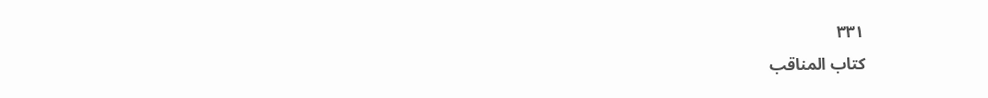٣٣١
كتاب المناقب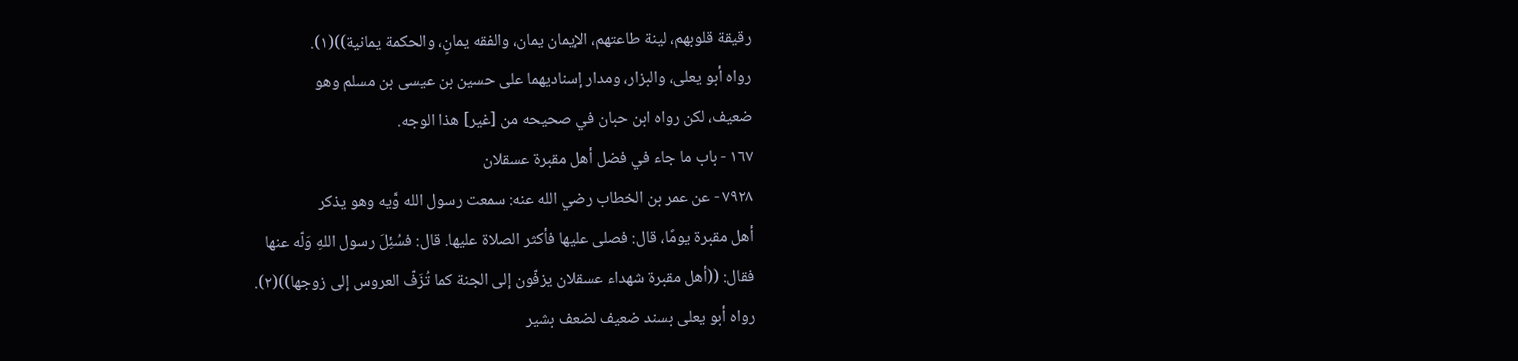رقيقة قلوبهم، لينة طاعتهم، الإيمان يمان، والفقه يمانٍ، والحكمة يمانية))(١).
رواه أبو يعلى، والبزار، ومدار إسناديهما على حسين بن عيسى بن مسلم وهو
ضعيف، لكن رواه ابن حبان في صحيحه من [غير] هذا الوجه.
١٦٧ - باب ما جاء في فضل أهل مقبرة عسقلان
٧٩٢٨ - عن عمر بن الخطاب رضي الله عنه: سمعت رسول الله وَّيه وهو يذكر
أهل مقبرة يومًا، قال: فصلى عليها فأكثر الصلاة عليها. قال: فسُئِلَ رسول اللهِ وَلّه عنها
فقال: ((أهل مقبرة شهداء عسقلان يزفّون إلى الجنة كما تُزَفّ العروس إلى زوجها))(٢).
رواه أبو يعلى بسند ضعيف لضعف بشير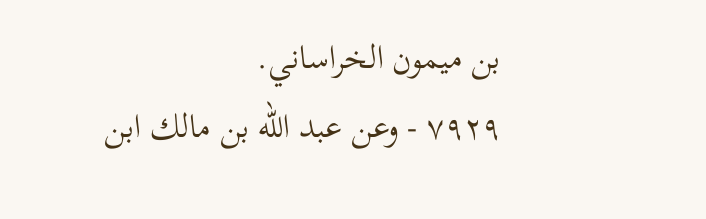بن ميمون الخراساني.
٧٩٢٩ - وعن عبد الله بن مالك ابن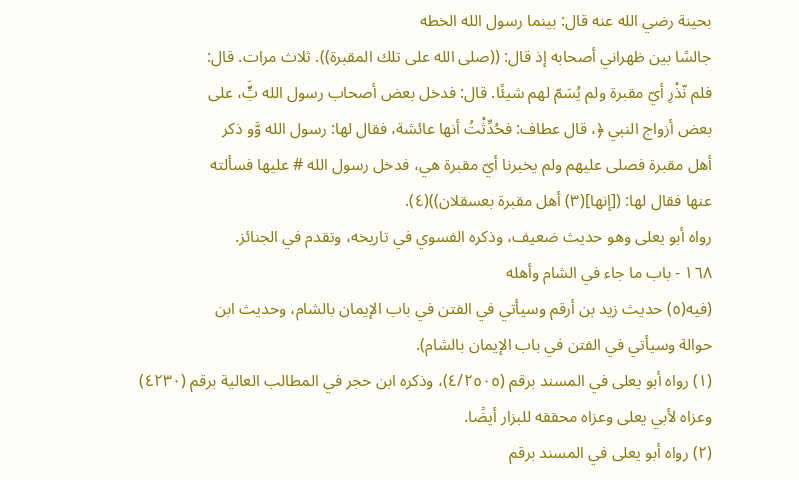بحينة رضي الله عنه قال: بينما رسول الله الخطه
جالسًا بين ظهراني أصحابه إذ قال: ((صلى الله على تلك المقبرة)). ثلاث مرات. قال:
فلم نّذْرِ أيّ مقبرة ولم يُسَمّ لهم شيئًا. قال: فدخل بعض أصحاب رسول الله بٍَّ، على
بعض أزواج النبي ﴿، قال عطاف: فحُدِّثْتُ أنها عائشة، فقال لها: رسول الله وَّو ذكر
أهل مقبرة فصلى عليهم ولم يخبرنا أيّ مقبرة هي، فدخل رسول الله # عليها فسألته
عنها فقال لها: ([إنها](٣) أهل مقبرة بعسقلان))(٤).
رواه أبو يعلى وهو حديث ضعيف، وذكره الفسوي في تاريخه، وتقدم في الجنائز.
١٦٨ - باب ما جاء في الشام وأهله
(فيه(٥) حديث زيد بن أرقم وسيأتي في الفتن في باب الإيمان بالشام، وحديث ابن
حوالة وسيأتي في الفتن في باب الإيمان بالشام).
(١) رواه أبو يعلى في المسند برقم (٤/٢٥٠٥)، وذكره ابن حجر في المطالب العالية برقم (٤٢٣٠)
وعزاه لأبي يعلى وعزاه محققه للبزار أيضًا.
(٢) رواه أبو يعلى في المسند برقم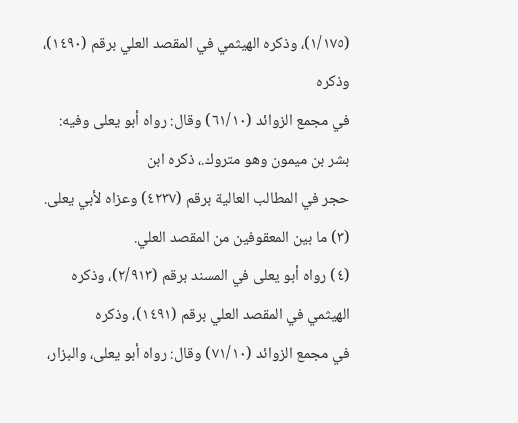(١/١٧٥)، وذكره الهيثمي في المقصد العلي برقم (١٤٩٠)، وذكره
في مجمع الزوائد (٦١/١٠) وقال: رواه أبو يعلى وفيه: بشر بن ميمون وهو متروك.، ذكره ابن
حجر في المطالب العالية برقم (٤٢٣٧) وعزاه لأبي يعلى.
(٣) ما بين المعقوفين من المقصد العلي.
(٤) رواه أبو يعلى في المسند برقم (٢/٩١٣)، وذكره الهيثمي في المقصد العلي برقم (١٤٩١)، وذكره
في مجمع الزوائد (٧١/١٠) وقال: رواه أبو يعلى، والبزار،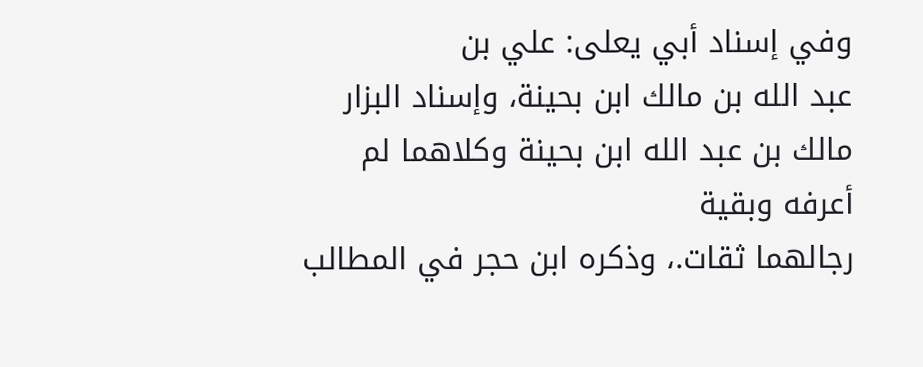وفي إسناد أبي يعلى: علي بن
عبد الله بن مالك ابن بحينة، وإسناد البزار مالك بن عبد الله ابن بحينة وكلاهما لم أعرفه وبقية
رجالهما ثقات.، وذكره ابن حجر في المطالب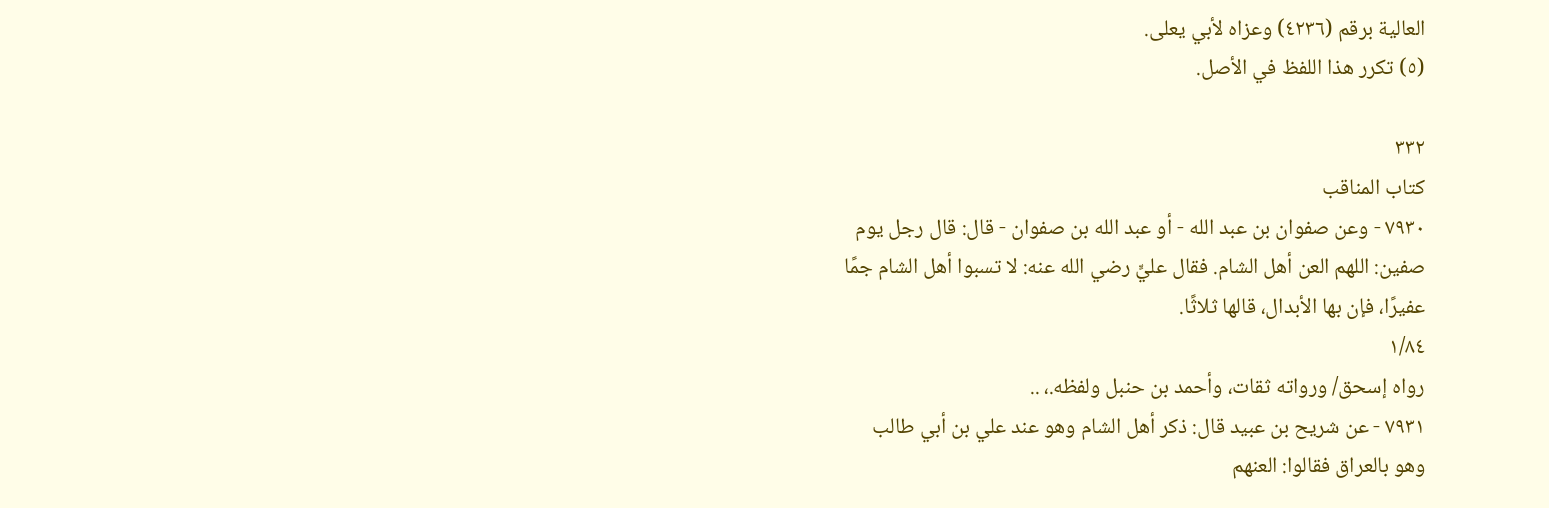العالية برقم (٤٢٣٦) وعزاه لأبي يعلى.
(٥) تكرر هذا اللفظ في الأصل.

٣٣٢
كتاب المناقب
٧٩٣٠ - وعن صفوان بن عبد الله - أو عبد الله بن صفوان - قال: قال رجل يوم
صفين: اللهم العن أهل الشام. فقال عليٍّ رضي الله عنه: لا تسبوا أهل الشام جمًا
عفيرًا، فإن بها الأبدال، قالها ثلاثًا.
١/٨٤
رواه إسحق/ ورواته ثقات، وأحمد بن حنبل ولفظه.، ..
٧٩٣١ - عن شريح بن عبيد قال: ذكر أهل الشام وهو عند علي بن أبي طالب
وهو بالعراق فقالوا: العنهم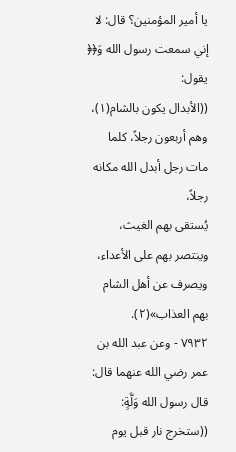يا أمير المؤمنين؟ قال: لا إني سمعت رسول الله وَ﴿﴿ يقول:
((الأبدال يكون بالشام(١)، وهم أربعون رجلاً، كلما مات رجل أبدل الله مكانه رجلاً،
يُستقى بهم الغيث، وينتصر بهم على الأعداء، ويصرف عن أهل الشام بهم العذاب»(٢).
٧٩٣٢ - وعن عبد الله بن عمر رضي الله عنهما قال: قال رسول الله وَلَّةٍ:
((ستخرج نار قبل يوم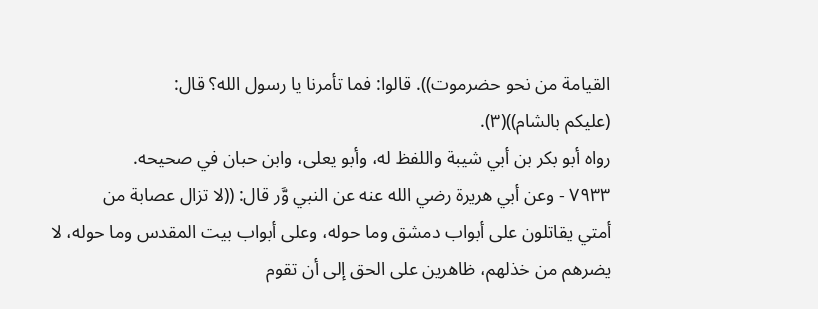القيامة من نحو حضرموت)). قالوا: فما تأمرنا يا رسول الله؟ قال:
(عليكم بالشام))(٣).
رواه أبو بكر بن أبي شيبة واللفظ له، وأبو يعلى، وابن حبان في صحيحه.
٧٩٣٣ - وعن أبي هريرة رضي الله عنه عن النبي وَّر قال: ((لا تزال عصابة من
أمتي يقاتلون على أبواب دمشق وما حوله، وعلى أبواب بيت المقدس وما حوله، لا
يضرهم من خذلهم، ظاهرين على الحق إلى أن تقوم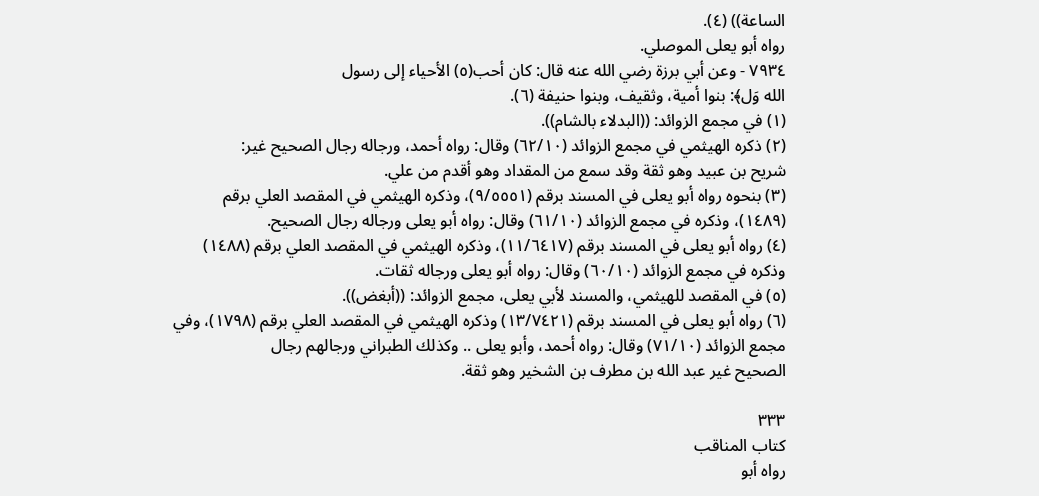الساعة)) (٤).
رواه أبو يعلى الموصلي.
٧٩٣٤ - وعن أبي برزة رضي الله عنه قال: كان أحب(٥) الأحياء إلى رسول
الله وَل﴾: بنوا أمية، وثقيف، وبنوا حنيفة (٦).
(١) في مجمع الزوائد: ((البدلاء بالشام)).
(٢) ذكره الهيثمي في مجمع الزوائد (٦٢/١٠) وقال: رواه أحمد، ورجاله رجال الصحيح غير:
شريح بن عبيد وهو ثقة وقد سمع من المقداد وهو أقدم من علي.
(٣) بنحوه رواه أبو يعلى في المسند برقم (٩/٥٥٥١)، وذكره الهيثمي في المقصد العلي برقم
(١٤٨٩)، وذكره في مجمع الزوائد (٦١/١٠) وقال: رواه أبو يعلى ورجاله رجال الصحيح.
(٤) رواه أبو يعلى في المسند برقم (١١/٦٤١٧)، وذكره الهيثمي في المقصد العلي برقم (١٤٨٨)
وذكره في مجمع الزوائد (٦٠/١٠) وقال: رواه أبو يعلى ورجاله ثقات.
(٥) في المقصد للهيثمي، والمسند لأبي يعلى، مجمع الزوائد: ((أبغض)).
(٦) رواه أبو يعلى في المسند برقم (١٣/٧٤٢١) وذكره الهيثمي في المقصد العلي برقم (١٧٩٨)، وفي
مجمع الزوائد (٧١/١٠) وقال: رواه أحمد، وأبو يعلى .. وكذلك الطبراني ورجالهم رجال
الصحيح غير عبد الله بن مطرف بن الشخير وهو ثقة.

٣٣٣
كتاب المناقب
رواه أبو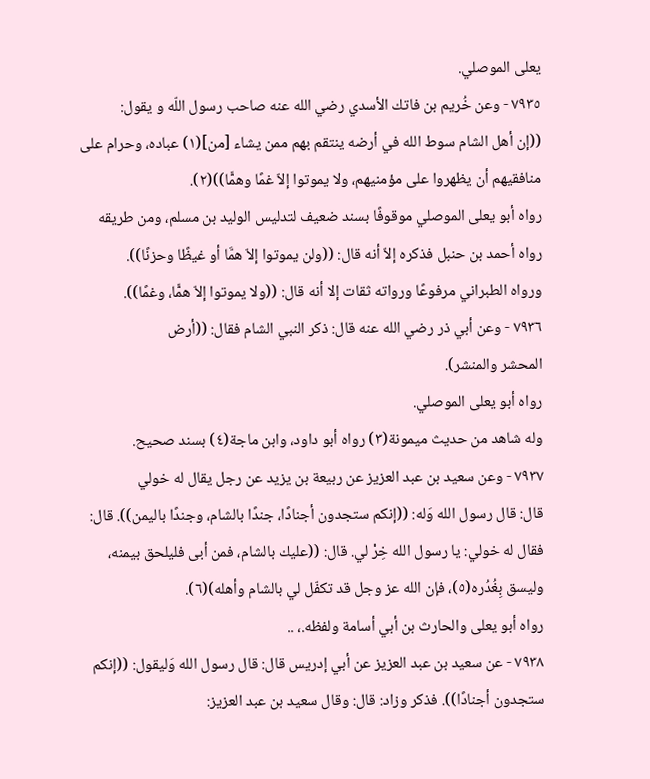يعلى الموصلي.
٧٩٣٥ - وعن خُريم بن فاتك الأسدي رضي الله عنه صاحب رسول اللّه و يقول:
((إن أهل الشام سوط الله في أرضه ينتقم بهم ممن يشاء [من](١) عباده، وحرام على
منافقيهم أن يظهروا على مؤمنيهم، ولا يموتوا إلاّ غمًا وهمًّا))(٢).
رواه أبو يعلى الموصلي موقوفًا بسند ضعيف لتدليس الوليد بن مسلم، ومن طريقه
رواه أحمد بن حنبل فذكره إلاّ أنه قال: ((ولن يموتوا إلاّ همَّا أو غيظًا وحزنًا)).
ورواه الطبراني مرفوعًا ورواته ثقات إلا أنه قال: ((ولا يموتوا إلاّ همًّا، وغمًا)).
٧٩٣٦ - وعن أبي ذر رضي الله عنه قال: ذكر النبي الشام فقال: ((أرض
المحشر والمنشر).
رواه أبو يعلى الموصلي.
وله شاهد من حديث ميمونة(٣) رواه أبو داود، وابن ماجة(٤) بسند صحيح.
٧٩٣٧ - وعن سعيد بن عبد العزيز عن ربيعة بن يزيد عن رجل يقال له خولي
قال: قال رسول الله وَله: ((إنكم ستجدون أجنادًا، جندًا بالشام، وجندًا باليمن)). قال:
فقال له خولي: يا رسول الله خِرْ لي. قال: ((عليك بالشام، فمن أبى فليلحق بیمنه،
وليسق بِغُدُره(٥)، فإن الله عز وجل قد تكفّل لي بالشام وأهله)(٦).
رواه أبو يعلى والحارث بن أبي أسامة ولفظه.، ..
٧٩٣٨ - عن سعيد بن عبد العزيز عن أبي إدريس قال: قال رسول الله وَليقول: ((إنكم
ستجدون أجنادًا)). فذكر وزاد: قال: وقال سعيد بن عبد العزيز: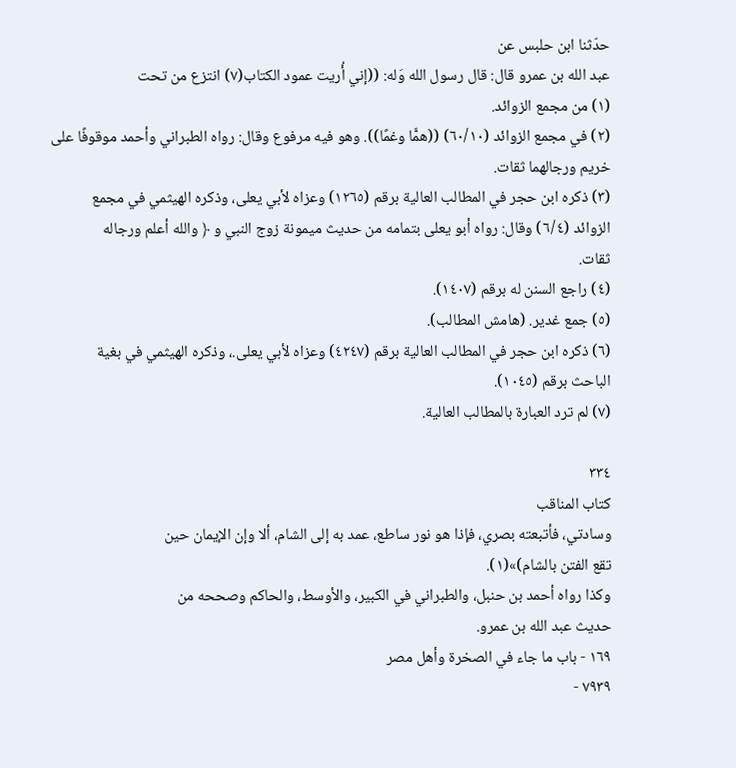حدّثنا ابن حلبس عن
عبد الله بن عمرو قال: قال رسول الله وَله: ((إني أُريت عمود الكتاب(٧) انتزع من تحت
(١) من مجمع الزوائد.
(٢) في مجمع الزوائد (٦٠/١٠) ((همًّا وغمًا)). وهو فيه مرفوع وقال: رواه الطبراني وأحمد موقوفًا على
خریم ورجالهما ثقات.
(٣) ذكره ابن حجر في المطالب العالية برقم (١٢٦٥) وعزاه لأبي يعلى، وذكره الهيثمي في مجمع
الزوائد (٦/٤) وقال: رواه أبو يعلى بتمامه من حديث ميمونة زوج النبي و ﴿ والله أعلم ورجاله
ثقات.
(٤) راجع السنن له برقم (١٤٠٧).
(٥) جمع غدير. (هامش المطالب).
(٦) ذكره ابن حجر في المطالب العالية برقم (٤٢٤٧) وعزاه لأبي يعلى.، وذكره الهيثمي في بغية
الباحث برقم (١٠٤٥).
(٧) لم ترد العبارة بالمطالب العالية.

٣٣٤
كتاب المناقب
وسادتي، فأتبعته بصري، فإذا هو نور ساطع، عمد به إلى الشام، ألا وإن الإيمان حين
تقع الفتن بالشام)»(١).
وكذا رواه أحمد بن حنبل، والطبراني في الكبير، والأوسط، والحاكم وصححه من
حديث عبد الله بن عمرو.
١٦٩ - باب ما جاء في الصخرة وأهل مصر
٧٩٣٩ -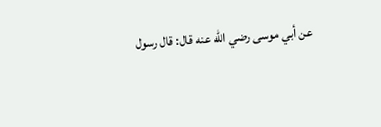عن أبي موسى رضي الله عنه قال: قال رسول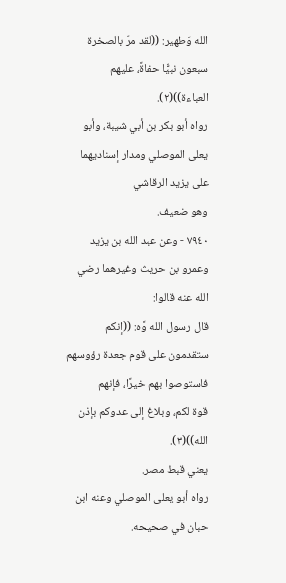الله وَطهير: ((لقد مرّ بالصخرة
سبعون نبيًّا حفاةً، عليهم العباءة))(٢).
رواه أبو بكر بن أبي شيبة، وأبو يعلى الموصلي ومدار إسناديهما على يزيد الرقاشي
وهو ضعيف.
٧٩٤٠ - وعن عبد الله بن يزيد وعمرو بن حريث وغيرهما رضي الله عنه قالوا:
قال رسول الله وَّه: ((إنكم ستقدمون على قوم جعدة رؤوسهم فاستوصوا بهم خيرًا، فإنهم
قوة لكم، وبلاغ إلی عدوكم بإذن الله))(٣).
يعني قبط مصر.
رواه أبو يعلى الموصلي وعنه ابن حبان في صحيحه.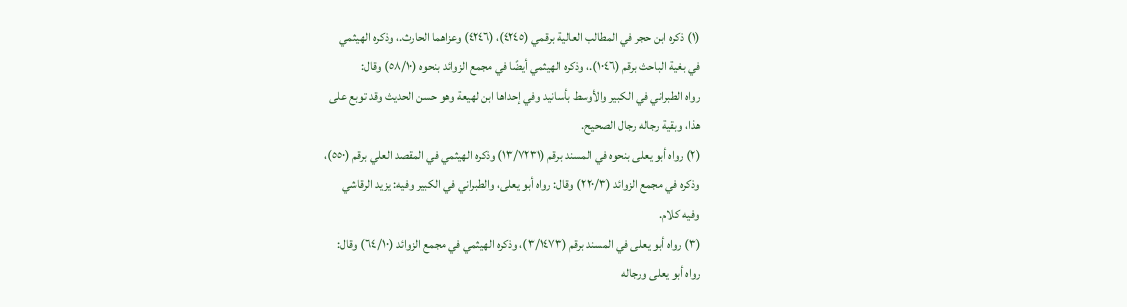(١) ذكره ابن حجر في المطالب العالية برقمي (٤٢٤٥)، (٤٢٤٦) وعزاهما الحارث.، وذكره الهيثمي
في بغية الباحث برقم (١٠٤٦).، وذكره الهيثمي أيضًا في مجمع الزوائد بنحوه (٥٨/١٠) وقال:
رواه الطبراني في الكبير والأوسط بأسانيد وفي إحداها ابن لهيعة وهو حسن الحديث وقد توبع على
هذا، وبقية رجاله رجال الصحيح.
(٢) رواه أبو يعلى بنحوه في المسند برقم (١٣/٧٢٣١) وذكره الهيثمي في المقصد العلي برقم (٥٥٠)،
وذكره في مجمع الزوائد (٢٢٠/٣) وقال: رواه أبو يعلى، والطبراني في الكبير وفيه: يزيد الرقاشي
وفيه كلام.
(٣) رواه أبو يعلى في المسند برقم (٣/١٤٧٣)، وذكره الهيثمي في مجمع الزوائد (٦٤/١٠) وقال:
رواه أبو يعلى ورجاله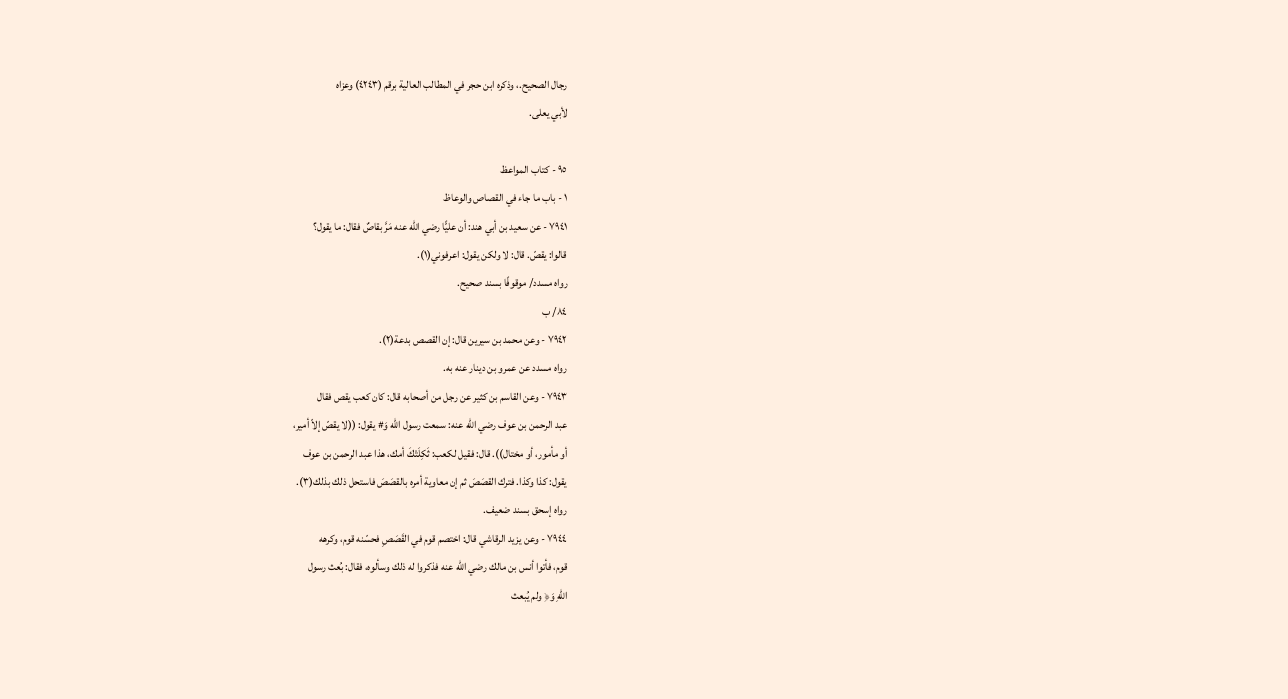رجال الصحيح.، وذكره ابن حجر في المطالب العالية برقم (٤٢٤٣) وعزاه
لأبي یعلی.

٩٥ - كتاب المواعظ
١ - باب ما جاء في القصاص والوعاظ
٧٩٤١ - عن سعيد بن أبي هند: أن عليًّا رضي الله عنه مَرَّ بقاصٌ فقال: ما يقول؟
قالوا: يقصّ. قال: لا ولكن يقول: اعرفوني(١).
رواه مسدد/ موقوفًا بسند صحيح.
٨٤/ ب
٧٩٤٢ - وعن محمد بن سيرين قال: إن القصص بدعة(٢).
رواه مسدد عن عمرو بن دينار عنه به.
٧٩٤٣ - وعن القاسم بن كثير عن رجل من أصحابه قال: كان كعب يقص فقال
عبد الرحمن بن عوف رضي الله عنه: سمعت رسول الله وَ# يقول: ((لا يقصّ إلاّ أمير،
أو مأمور، أو مختال)). قال: فقيل لكعب: ثَكِلَتْكَ أمك، هذا عبد الرحمن بن عوف
يقول: كذا وكذا. فترك القصَصَ ثم إن معاوية أمره بالقصَصَ فاستحل ذلك بذلك(٣).
رواه إسحق بسند ضعيف.
٧٩٤٤ - وعن يزيد الرقاشي قال: اختصم قوم في القَصَصِ فحسّنه قوم، وكرهه
قوم، فأتوا أنس بن مالك رضي الله عنه فذكروا له ذلك وسألوه، فقال: بُعث رسول
اللهِ وَ﴿ ولم يُبعث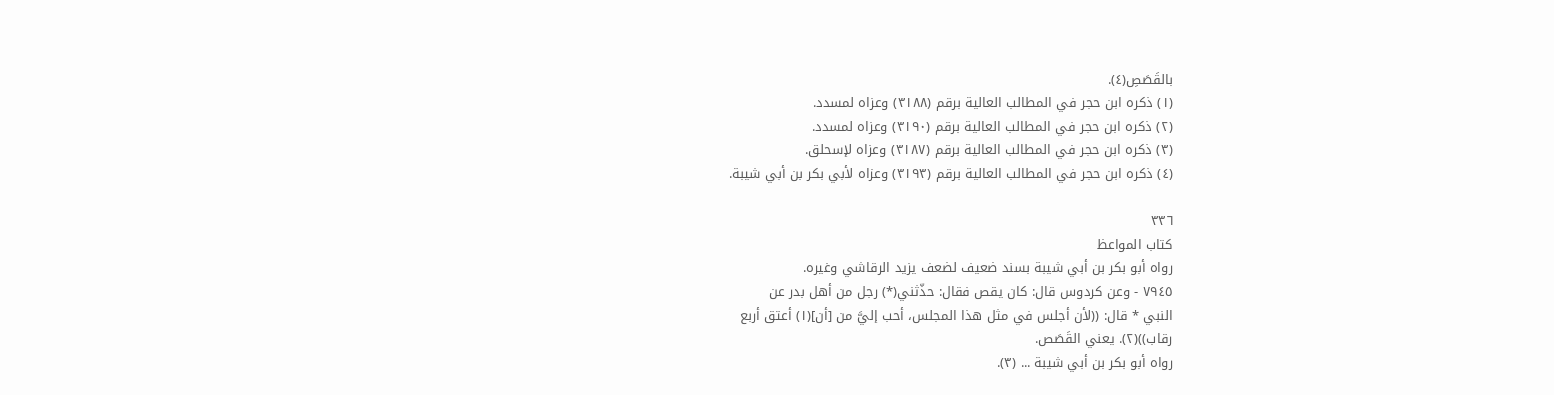بالقَصَصِ(٤).
(١) ذكره ابن حجر في المطالب العالية برقم (٣١٨٨) وعزاه لمسدد.
(٢) ذكره ابن حجر في المطالب العالية برقم (٣١٩٠) وعزاه لمسدد.
(٣) ذكره ابن حجر في المطالب العالية برقم (٣١٨٧) وعزاه لإسحلق.
(٤) ذكره ابن حجر في المطالب العالية برقم (٣١٩٣) وعزاه لأبي بكر بن أبي شيبة.

٣٣٦
كتاب المواعظ
رواه أبو بكر بن أبي شيبة بسند ضعيف لضعف يزيد الرقاشي وغيره.
٧٩٤٥ - وعن كردوس قال: كان يقص فقال: حذّثني(*) رجل من أهل بدر عن
النبي * قال: ((لأن أجلس في مثل هذا المجلس، أحب إليَّ من [أن](١) أعتق أربع
رقاب))(٢). يعني القَصَص.
رواه أبو بكر بن أبي شيبة ... (٣).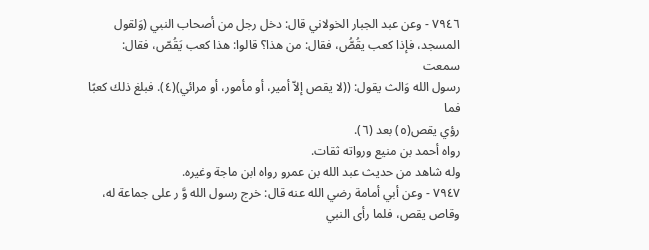٧٩٤٦ - وعن عبد الجبار الخولاني قال: دخل رجل من أصحاب النبي (وَلقول
المسجد، فإذا كعب يقُصُّ، فقال: من هذا؟ قالوا: هذا كعب يَقُصّ، فقال: سمعت
رسول الله وَالث يقول: ((لا يقص إلاّ أمير، أو مأمور، أو مرائي)(٤). فبلغ ذلك كعبًا فما
رؤي يقص(٥) بعد (٦).
رواه أحمد بن منيع ورواته ثقات.
وله شاهد من حديث عبد الله بن عمرو رواه ابن ماجة وغيره.
٧٩٤٧ - وعن أبي أمامة رضي الله عنه قال: خرج رسول الله وَّ ر على جماعة له،
وقاص يقص، فلما رأى النبي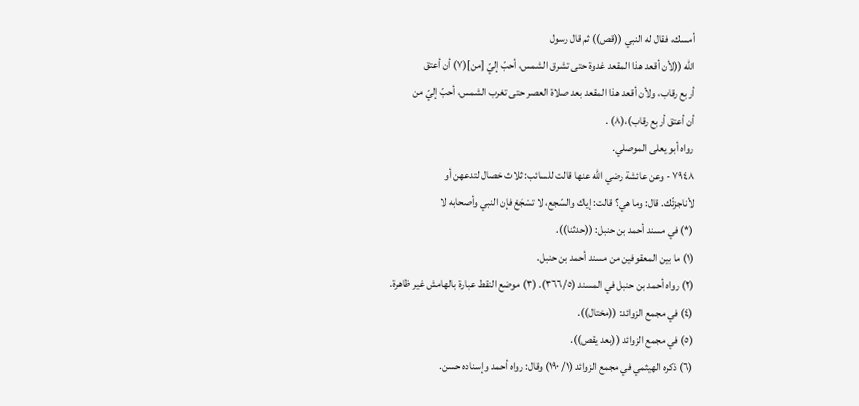أمسك، فقال له النبي ((قص)) ثم قال رسول
الله ((لأن أقعد هذا المقعد غدوة حتى تشرق الشمس، أحبّ إليّ [من](٧) أن أعتق
أربع رقاب، ولأن أقعد هذا المقعد بعد صلاة العصر حتى تغرب الشمس، أحبّ إليّ من
أن أعتق أربع رقاب)،(٨) .
رواه أبو يعلى الموصلي.
٧٩٤٨ - وعن عائشة رضي الله عنها قالت للسائب: ثلاث خصال لتدعهن أو
لأناجزئّك. قال: وما هي؟ قالت: إياك والسّجع، لا تسْجَعْ فإن النبي وأصحابه لا
(*) في مسند أحمد بن حنبل: ((حدثنا)).
(١) ما بين المعقوفين من مسند أحمد بن حنبل.
(٢) رواه أحمد بن حنبل في المسند (٣٦٦/٥). (٣) موضع النقط عبارة بالهامش غير ظاهرة.
(٤) في مجمع الزوائد: ((مختال)).
(٥) في مجمع الزوائد ((بعد يقص)).
(٦) ذكره الهيثمي في مجمع الزوائد (١/ ١٩٠) وقال: رواه أحمد وإسناده حسن.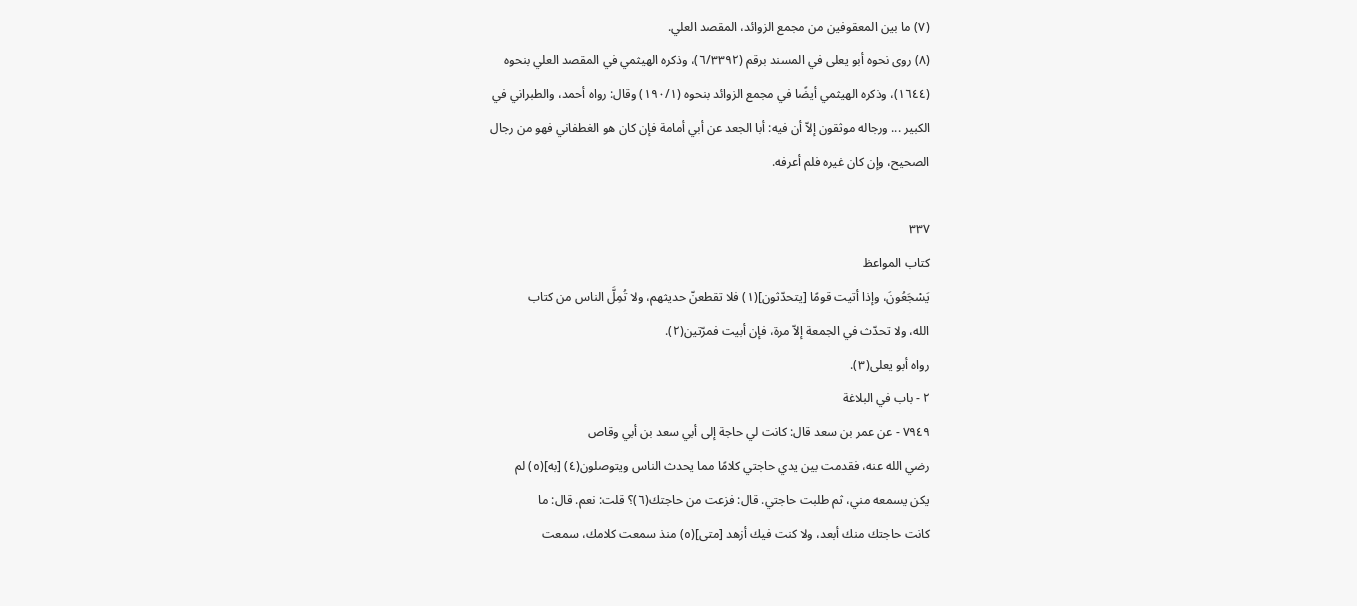(٧) ما بين المعقوفين من مجمع الزوائد، المقصد العلي.
(٨) روى نحوه أبو يعلى في المسند برقم (٦/٣٣٩٢)، وذكره الهيثمي في المقصد العلي بنحوه
(١٦٤٤)، وذكره الهيثمي أيضًا في مجمع الزوائد بنحوه (١٩٠/١) وقال: رواه أحمد، والطبراني في
الكبير ... ورجاله موثقون إلاّ أن فيه: أبا الجعد عن أبي أمامة فإن كان هو الغطفاني فهو من رجال
الصحيح، وإن كان غيره فلم أعرفه.

٣٣٧
كتاب المواعظ
يَسْجَعُونَ، وإذا أتيت قومًا [يتحدّثون](١) فلا تقطعنّ حديثهم، ولا تُمِلَّ الناس من كتاب
الله، ولا تحدّث في الجمعة إلاّ مرة، فإن أبيت فمرّتين(٢).
رواه أبو يعلى(٣).
٢ - باب في البلاغة
٧٩٤٩ - عن عمر بن سعد قال: كانت لي حاجة إلى أبي سعد بن أبي وقاص
رضي الله عنه، فقدمت بين يدي حاجتي كلامًا مما يحدث الناس ويتوصلون(٤) [به](٥) لم
يكن يسمعه مني، ثم طلبت حاجتي. قال: فزعت من حاجتك(٦)؟ قلت: نعم. قال: ما
كانت حاجتك منك أبعد، ولا كنت فيك أزهد [متى](٥) منذ سمعت كلامك، سمعت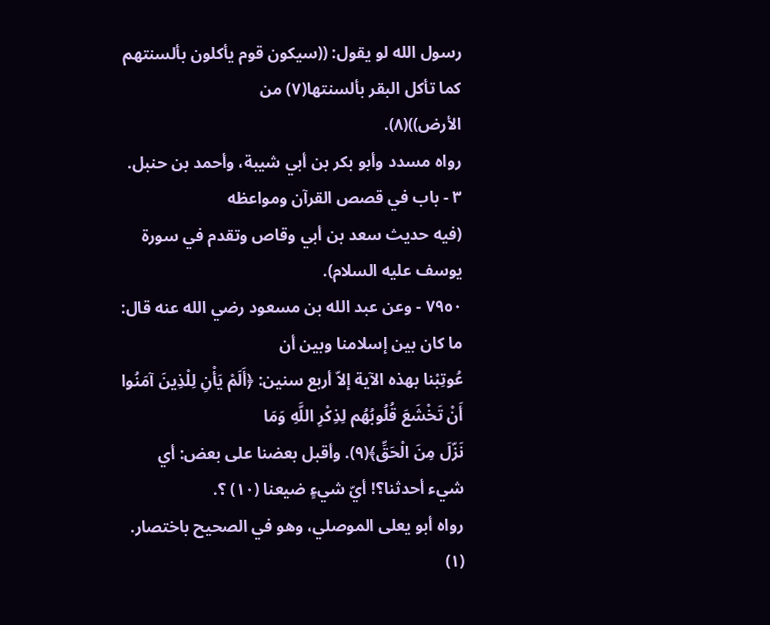رسول الله لو يقول: ((سيكون قوم يأكلون بألسنتهم كما تأكل البقر بألسنتها(٧) من
الأرض))(٨).
رواه مسدد وأبو بكر بن أبي شيبة، وأحمد بن حنبل.
٣ - باب في قصص القرآن ومواعظه
(فيه حديث سعد بن أبي وقاص وتقدم في سورة يوسف عليه السلام).
٧٩٥٠ - وعن عبد الله بن مسعود رضي الله عنه قال: ما كان بين إسلامنا وبين أن
عُوتِبْنا بهذه الآية إلاّ أربع سنين: ﴿أَلَمْ يَأْنِ لِلْذِينَ آمَنُوا أَنْ تَخْشَعَ قُلُوبُهُم لِذِكْرِ اللَّهِ وَمَا
نَزّلَ مِنَ الْحَقِّ﴾(٩). وأقبل بعضنا على بعض: أي شيء أحدثنا؟! أيّ شيءٍ ضيعنا (١٠) ؟.
رواه أبو يعلى الموصلي، وهو في الصحيح باختصار.
(١)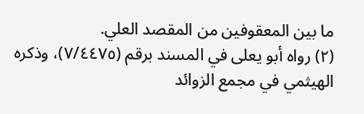ما بين المعقوفين من المقصد العلي.
(٢) رواه أبو يعلى في المسند برقم (٧/٤٤٧٥)، وذكره الهيثمي في مجمع الزوائد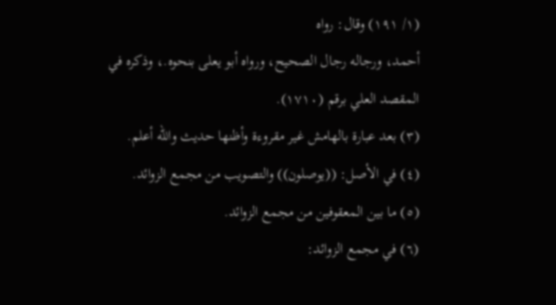(١/ ١٩١) وقال: رواه
أحمد، ورجاله رجال الصحيح، ورواه أبو يعلى بنحوه.، وذكره في المقصد العلي برقم (١٧١٠).
(٣) بعد عبارة بالهامش غير مقروءة وأظنها حديث والله أعلم.
(٤) في الأصل: ((يوصلون)) والتصويب من مجمع الزوائد.
(٥) ما بين المعقوفين من مجمع الزوائد.
(٦) في مجمع الزوائد: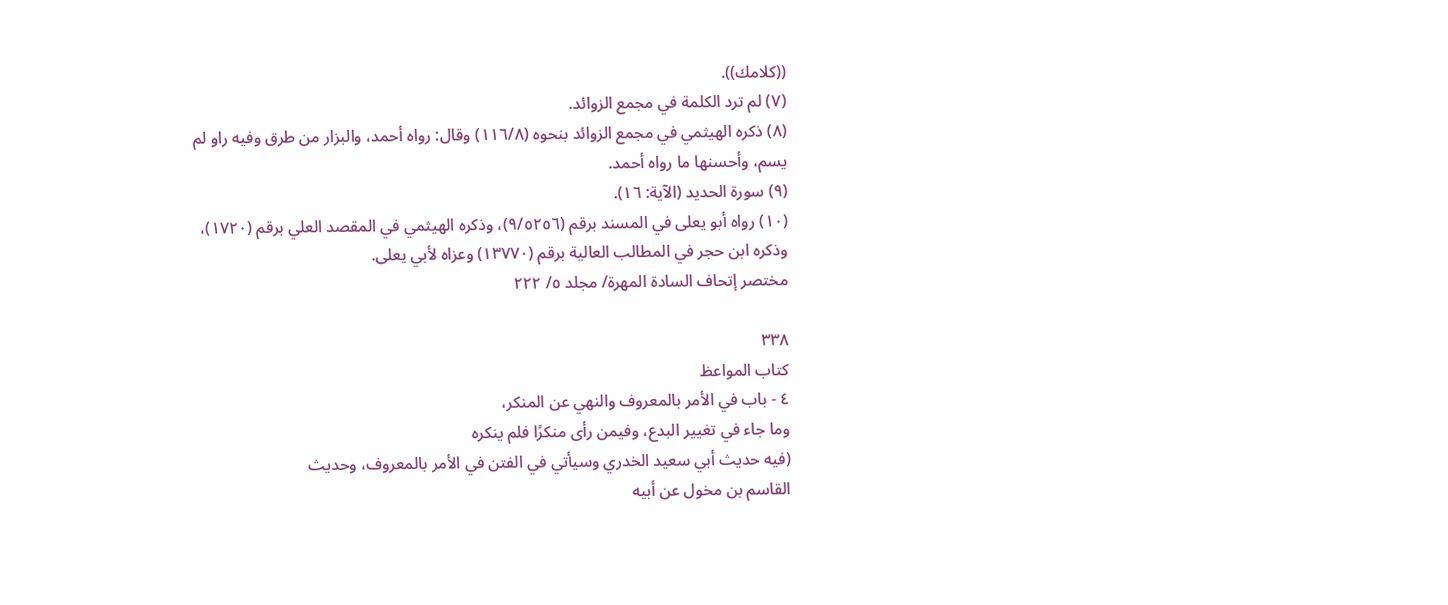((كلامك)).
(٧) لم ترد الكلمة في مجمع الزوائد.
(٨) ذكره الهيثمي في مجمع الزوائد بنحوه (١١٦/٨) وقال: رواه أحمد، والبزار من طرق وفيه راو لم
یسم، وأحسنها ما رواه أحمد.
(٩) سورة الحديد (الآية: ١٦).
(١٠) رواه أبو يعلى في المسند برقم (٩/٥٢٥٦)، وذكره الهيثمي في المقصد العلي برقم (١٧٢٠)،
وذكره ابن حجر في المطالب العالية برقم (١٣٧٧٠) وعزاه لأبي يعلى.
مختصر إتحاف السادة المهرة/ مجلد ٥/ ٢٢٢

٣٣٨
كتاب المواعظ
٤ - باب في الأمر بالمعروف والنهي عن المنكر،
وما جاء في تغيير البدع، وفيمن رأى منكرًا فلم ينكره
(فيه حديث أبي سعيد الخدري وسيأتي في الفتن في الأمر بالمعروف، وحديث
القاسم بن مخول عن أبيه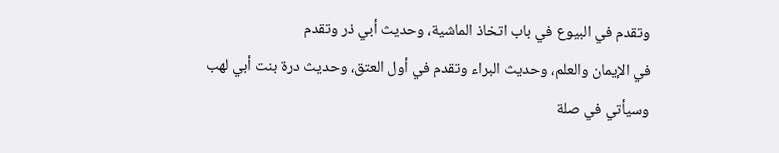وتقدم في البيوع في باب اتخاذ الماشية، وحديث أبي ذر وتقدم
في الإيمان والعلم، وحديث البراء وتقدم في أول العتق، وحديث درة بنت أبي لهب
وسيأتي في صلة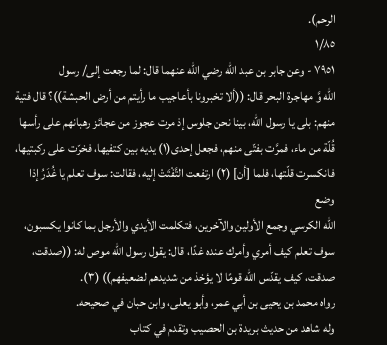الرحم).
١/٨٥
٧٩٥١ - وعن جابر بن عبد الله رضي الله عنهما قال: لما رجعت إلى/ رسول
الله وَّ مهاجرة البحر قال: ((ألا تخبرونا بأعاجيب ما رأيتم من أرض الحبشة))؟ قال فتية
منهم: بلى يا رسول الله، بينا نحن جلوس إذ مرت عجوز من عجائز رهبانهم على رأسها
قُلّة من ماء، فمرَّت بفتّى منهم، فجعل إحدى(١) يديه بين كتفيها، فخرّت على ركبتيها،
فانكسرت قلّتها، فلما [أن] (٢) ارتفعت التَّفْتَتْ إليه، فقالت: سوف تعلم يا غُدَرُ إذا وضع
الله الكرسي وجمع الأولين والآخرين، فتكلمت الأيدي والأرجل بما كانوا يكسبون،
سوف تعلم كيف أمري وأمرك عنده غدًا، قال: يقول رسول الله موص له: ((صدقت،
صدقت، كيف يقدّس الله قومًا لا يؤخذ من شديدهم لضعيفهم)) (٣).
رواه محمد بن يحيى بن أبي عمر، وأبو يعلى، وابن حبان في صحيحه.
وله شاهد من حديث بريدة بن الحصيب وتقدم في كتاب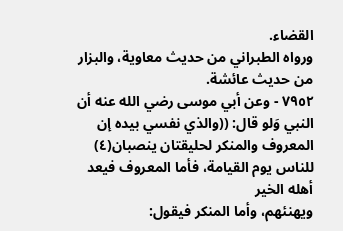القضاء.
ورواه الطبراني من حديث معاوية، والبزار من حديث عائشة.
٧٩٥٢ - وعن أبي موسى رضي الله عنه أن النبي وَلو قال: ((والذي نفسي بيده إن
المعروف والمنكر لحليقتان ينصبان(٤) للناس يوم القيامة، فأما المعروف فيعد أهله الخير
ويهنئهم، وأما المنكر فيقول: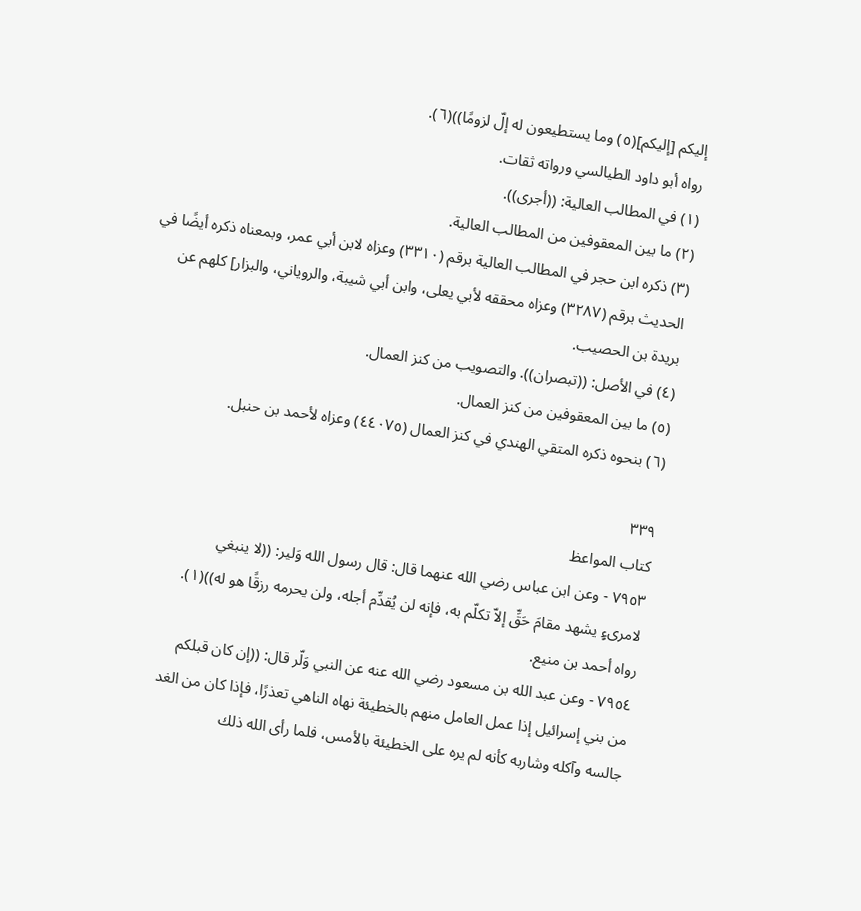إليكم [إليكم](٥) وما يستطيعون له إلّ لزومًا))(٦).
رواه أبو داود الطيالسي ورواته ثقات.
(١) في المطالب العالية: ((أجرى)).
(٢) ما بين المعقوفين من المطالب العالية.
(٣) ذكره ابن حجر في المطالب العالية برقم (٣٣١٠) وعزاه لابن أبي عمر، وبمعناه ذكره أيضًا في
الحديث برقم (٣٢٨٧) وعزاه محققه لأبي يعلى، وابن أبي شيبة، والروياني، والبزار] كلهم عن
بريدة بن الحصيب.
(٤) في الأصل: ((تبصران)). والتصويب من كنز العمال.
(٥) ما بين المعقوفين من كنز العمال.
(٦) بنحوه ذكره المتقي الهندي في كنز العمال (٤٤٠٧٥) وعزاه لأحمد بن حنبل.

٣٣٩
كتاب المواعظ
٧٩٥٣ - وعن ابن عباس رضي الله عنهما قال: قال رسول الله وَلير: ((لا ينبغي
لامرىءٍ يشهد مقامَ حَقِّ إلاّ تكلّم به، فإنه لن يُقدِّم أجله، ولن يحرمه رزقًا هو له))(١).
رواه أحمد بن منيع.
٧٩٥٤ - وعن عبد الله بن مسعود رضي الله عنه عن النبي وَلّر قال: ((إن كان قبلكم
من بني إسرائيل إذا عمل العامل منهم بالخطيئة نهاه الناهي تعذرًا، فإذا كان من الغد
جالسه وآكله وشاربه كأنه لم يره على الخطيئة بالأمس، فلما رأى الله ذلك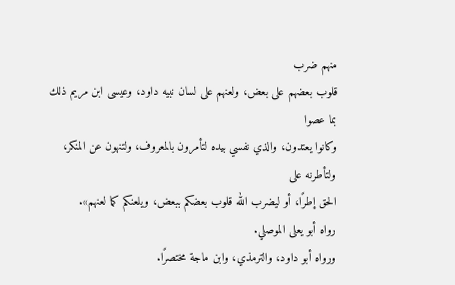منهم ضرب
قلوب بعضهم على بعض، ولعنهم على لسان نبيه داود، وعيسى ابن مريم ذلك بما عصوا
وكانوا يعتدون، والذي نفسي بيده لتأمرون بالمعروف، ولتنهون عن المنكر، ولتأطرنه على
الحق إطرًا، أو ليضرب الله قلوب بعضكم ببعض، ويلعنكم كما لعنهم».
رواه أبو يعلى الموصلي.
ورواه أبو داود، والترمذي، وابن ماجة مختصرًا.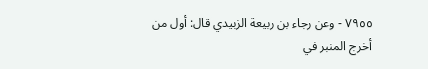٧٩٥٥ - وعن رجاء بن ربيعة الزبيدي قال: أول من أخرج المنبر في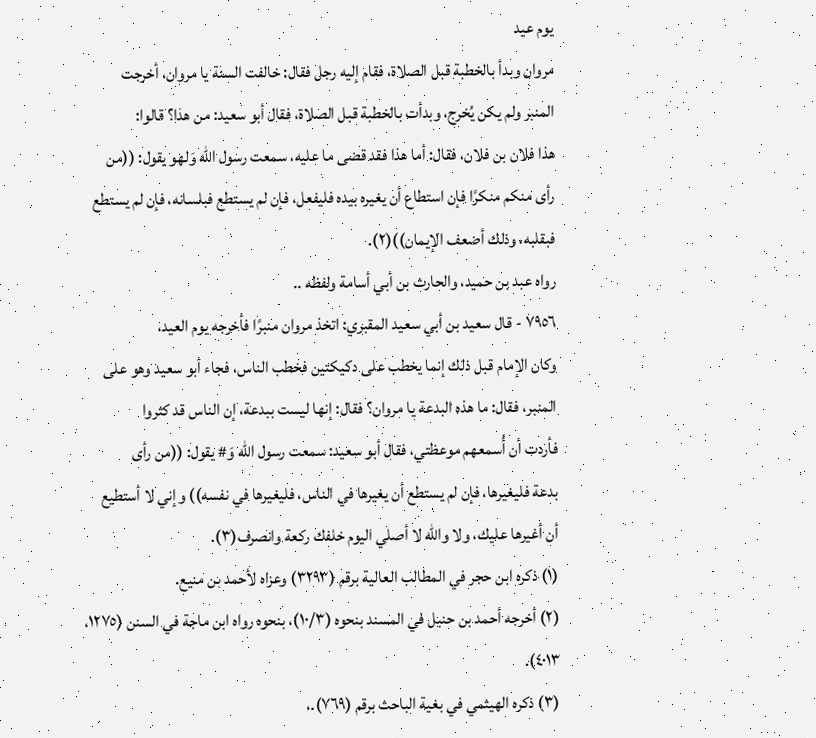يوم عيد
مروان وبدأ بالخطبة قبل الصلاة، فقام إليه رجل فقال: خالفت السنة يا مروان، أخرجت
المنبر ولم يكن يُخرج، وبدأت بالخطبة قبل الصلاة، فقال أبو سعيد: من هذا؟ قالوا:
هذا فلان بن فلان، فقال: أما هذا فقد قضى ما عليه، سمعت رسول الله وَلهو يقول: ((من
رأى منكم منكرًا فإن استطاع أن يغيره بيده فليفعل، فإن لم يستطع فبلسانه، فإن لم يستطع
فبقلبه، وذلك أضعف الإيمان))(٢).
رواه عبد بن حميد، والحارث بن أبي أسامة ولفظه ..
٧٩٥٦ - قال سعيد بن أبي سعيد المقبري: اتخذ مروان منبرًا فأخرجه يوم العيد،
وكان الإمام قبل ذلك إنما يخطب على دكيكتين فخطب الناس، فجاء أبو سعيد وهو على
المنبر، فقال: ما هذه البدعة يا مروان؟ فقال: إنها ليست ببدعة، إن الناس قد كثروا
فأردت أن أُسمعهم موعظتي، فقال أبو سعيد: سمعت رسول الله وَ# يقول: ((من رأى
بدعة فليغيرها، فإن لم يستطع أن يغيرها في الناس، فليغيرها في نفسه)) وإني لا أستطيع
أن أغيرها عليك، ولا والله لا أصلي اليوم خلفك ركعة وانصرف(٣).
(١) ذكره ابن حجر في المطالب العالية برقم (٣٢٩٣) وعزاه لأحمد بن منيع.
(٢) أخرجه أحمد بن حنبل في المسند بنحوه (١٠/٣)، بنحوه رواه ابن ماجة في السنن (١٢٧٥،
٤٠١٣).
(٣) ذكره الهيثمي في بغية الباحث برقم (٧٦٩).،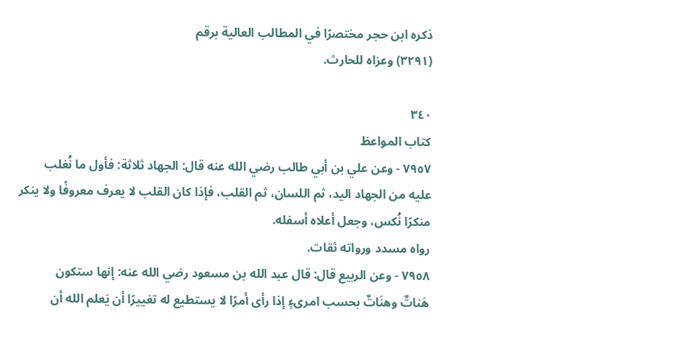ذكره ابن حجر مختصرًا في المطالب العالية برقم
(٣٢٩١) وعزاه للحارث.

٣٤٠
كتاب المواعظ
٧٩٥٧ - وعن علي بن أبي طالب رضي الله عنه قال: الجهاد ثلاثة: فأول ما نُغلب
عليه من الجهاد اليد، ثم اللسان، ثم القلب، فإذا كان القلب لا يعرف معروفًا ولا ينكر
منكرًا نُكس، وجعل أعلاه أسفله.
رواه مسدد ورواته ثقات.
٧٩٥٨ - وعن الربيع قال: قال عبد الله بن مسعود رضي الله عنه: إنها ستكون
هَناتٌ وهنَاتٌ بحسب امرىءٍ إذا رأى أمرًا لا يستطيع له تغييرًا أن يَعلم الله أن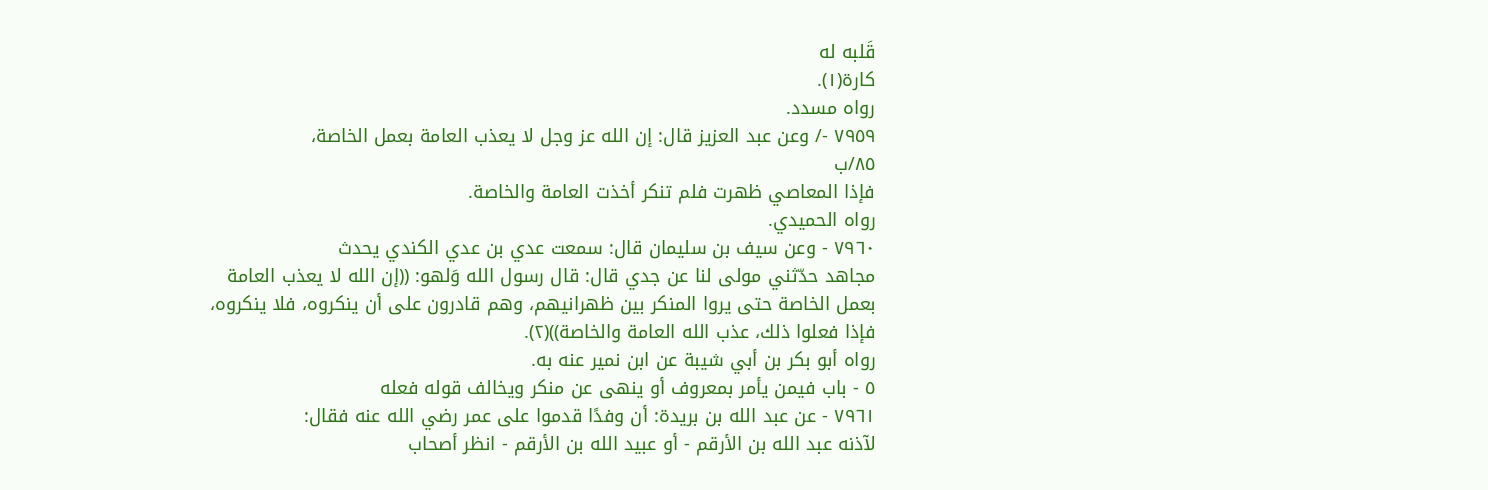قَلبه له
کارة(١).
رواه مسدد.
٧٩٥٩ -/ وعن عبد العزيز قال: إن الله عز وجل لا يعذب العامة بعمل الخاصة،
٨٥/ب
فإذا المعاصي ظهرت فلم تنكر أخذت العامة والخاصة.
رواه الحميدي.
٧٩٦٠ - وعن سيف بن سليمان قال: سمعت عدي بن عدي الکندي يحدث
مجاهد حدّثني مولى لنا عن جدي قال: قال رسول الله وَلهو: ((إن الله لا يعذب العامة
بعمل الخاصة حتى يروا المنكر بين ظهرانيهم، وهم قادرون على أن ينكروه، فلا ينكروه،
فإذا فعلوا ذلك، عذب الله العامة والخاصة))(٢).
رواه أبو بكر بن أبي شيبة عن ابن نمير عنه به.
٥ - باب فيمن يأمر بمعروف أو ينهى عن منكر ويخالف قوله فعله
٧٩٦١ - عن عبد الله بن بريدة: أن وفدًا قدموا على عمر رضي الله عنه فقال:
لآذنه عبد الله بن الأرقم - أو عبيد الله بن الأرقم - انظر أصحاب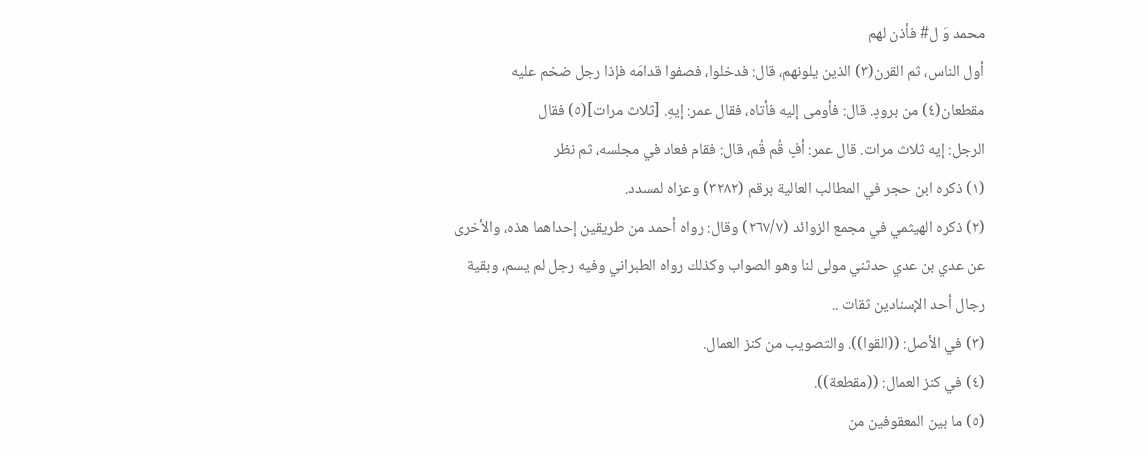محمد وَ ل# فأذن لهم
أول الناس، ثم القرن(٣) الذين يلونهم، قال: فدخلوا، فصفوا قدامَه فإذا رجل ضخم عليه
مقطعان(٤) من برودٍ. قال: فأومى إليه فأتاه، فقال عمر: إيهِ. [ثلاث مرات](٥) فقال
الرجل: إيه ثلاث مرات. قال عمر: أفٍ قُم قُم، قال: فقام فعاد في مجلسه، ثم نظر
(١) ذكره ابن حجر في المطالب العالية برقم (٣٢٨٢) وعزاه لمسدد.
(٢) ذكره الهيثمي في مجمع الزوائد (٢٦٧/٧) وقال: رواه أحمد من طريقين إحداهما هذه، والأخرى
عن عدي بن عدي حدثني مولى لنا وهو الصواب وكذلك رواه الطبراني وفيه رجل لم يسم، وبقية
رجال أحد الإسنادين ثقات ..
(٣) في الأصل: ((القوا)). والتصويب من كنز العمال.
(٤) في كنز العمال: ((مقطعة)).
(٥) ما بين المعقوفين من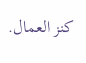كنز العمال.